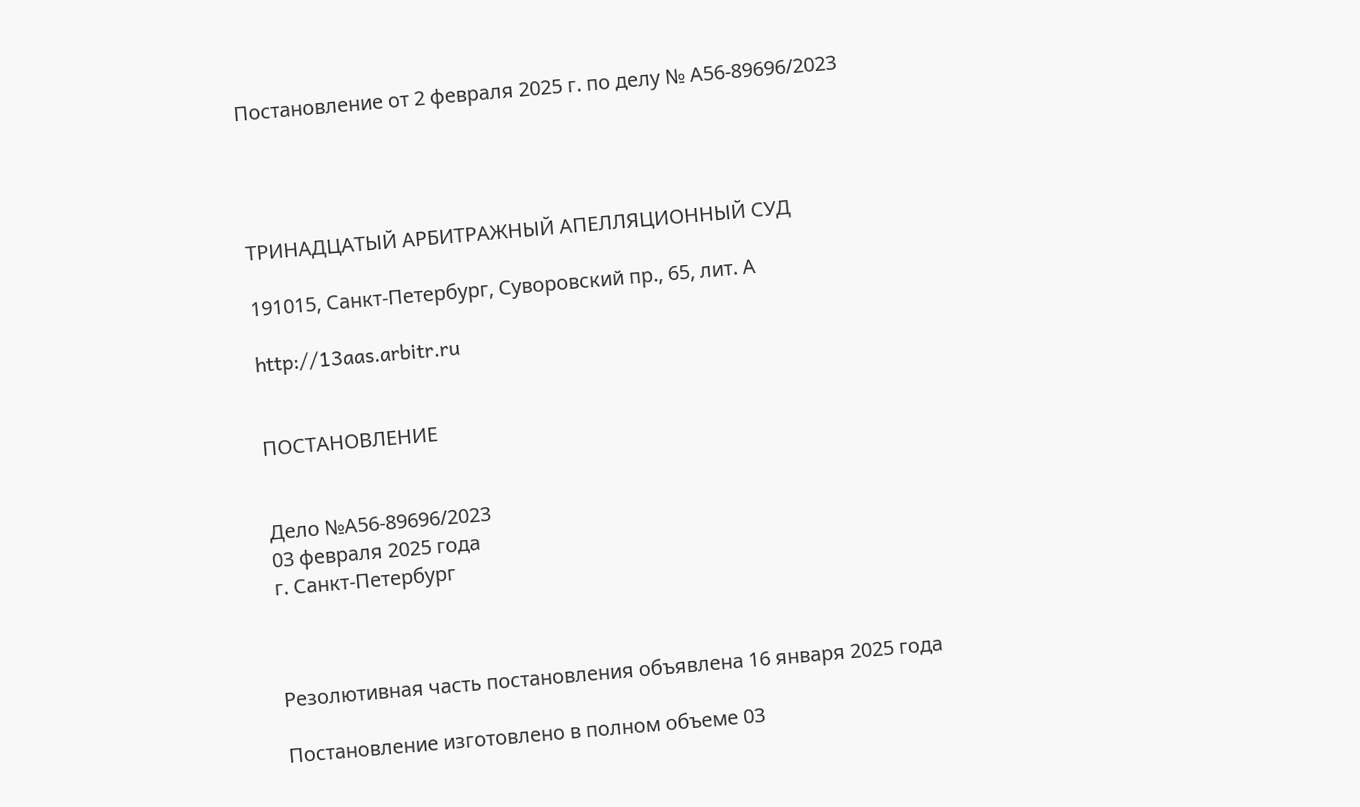Постановление от 2 февраля 2025 г. по делу № А56-89696/2023




ТРИНАДЦАТЫЙ АРБИТРАЖНЫЙ АПЕЛЛЯЦИОННЫЙ СУД

191015, Санкт-Петербург, Суворовский пр., 65, лит. А

http://13aas.arbitr.ru


ПОСТАНОВЛЕНИЕ


Дело №А56-89696/2023
03 февраля 2025 года
г. Санкт-Петербург



Резолютивная часть постановления объявлена 16 января 2025 года

Постановление изготовлено в полном объеме 03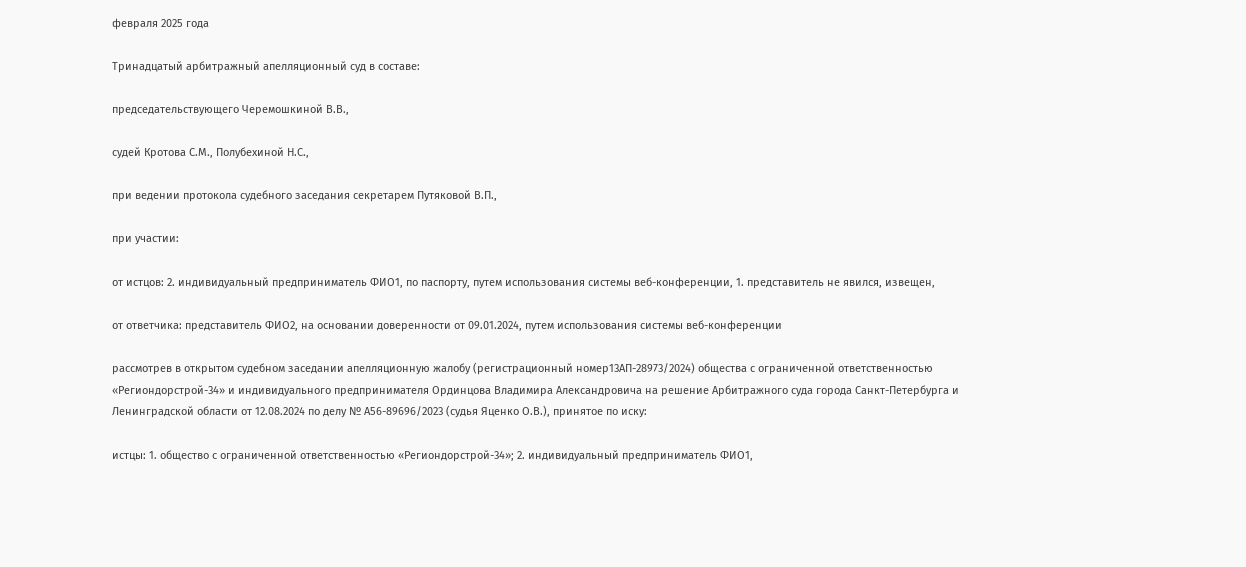февраля 2025 года

Тринадцатый арбитражный апелляционный суд в составе:

председательствующего Черемошкиной В.В.,

судей Кротова С.М., Полубехиной Н.С.,

при ведении протокола судебного заседания секретарем Путяковой В.П.,

при участии:

от истцов: 2. индивидуальный предприниматель ФИО1, по паспорту, путем использования системы веб-конференции, 1. представитель не явился, извещен,

от ответчика: представитель ФИО2, на основании доверенности от 09.01.2024, путем использования системы веб-конференции

рассмотрев в открытом судебном заседании апелляционную жалобу (регистрационный номер13АП-28973/2024) общества с ограниченной ответственностью «Региондорстрой-34» и индивидуального предпринимателя Ординцова Владимира Александровича на решение Арбитражного суда города Санкт-Петербурга и Ленинградской области от 12.08.2024 по делу № А56-89696/2023 (судья Яценко О.В.), принятое по иску:

истцы: 1. общество с ограниченной ответственностью «Региондорстрой-34»; 2. индивидуальный предприниматель ФИО1,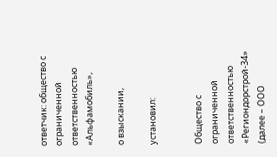ответчик: общество с ограниченной ответственностью «Альфамобиль»,

о взыскании,

установил:


Общество с ограниченной ответственностью «Региондорстрой-34» (далее – ООО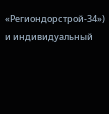«Региондорстрой-34») и индивидуальный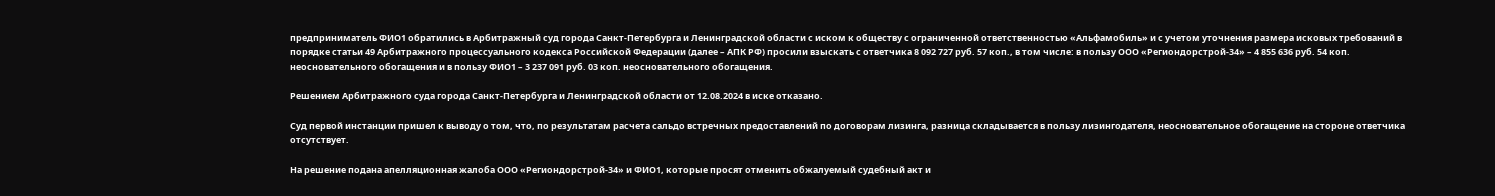предприниматель ФИО1 обратились в Арбитражный суд города Санкт-Петербурга и Ленинградской области с иском к обществу с ограниченной ответственностью «Альфамобиль» и с учетом уточнения размера исковых требований в порядке статьи 49 Арбитражного процессуального кодекса Российской Федерации (далее – АПК РФ) просили взыскать с ответчика 8 092 727 руб. 57 коп., в том числе: в пользу ООО «Региондорстрой-34» – 4 855 636 руб. 54 коп. неосновательного обогащения и в пользу ФИО1 – 3 237 091 руб. 03 коп. неосновательного обогащения.

Решением Арбитражного суда города Санкт-Петербурга и Ленинградской области от 12.08.2024 в иске отказано.

Суд первой инстанции пришел к выводу о том, что, по результатам расчета сальдо встречных предоставлений по договорам лизинга, разница складывается в пользу лизингодателя, неосновательное обогащение на стороне ответчика отсутствует.

На решение подана апелляционная жалоба ООО «Региондорстрой-34» и ФИО1, которые просят отменить обжалуемый судебный акт и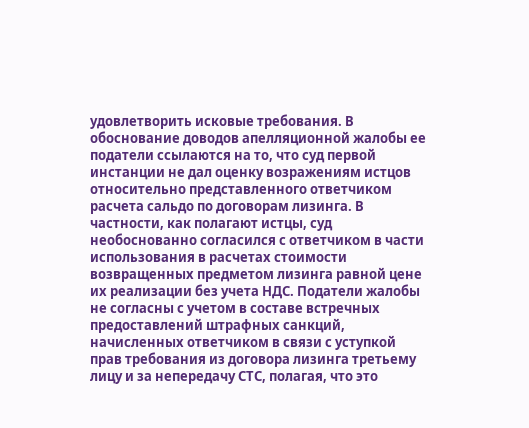удовлетворить исковые требования. В обоснование доводов апелляционной жалобы ее податели ссылаются на то, что суд первой инстанции не дал оценку возражениям истцов относительно представленного ответчиком расчета сальдо по договорам лизинга. В частности, как полагают истцы, суд необоснованно согласился с ответчиком в части использования в расчетах стоимости возвращенных предметом лизинга равной цене их реализации без учета НДС. Податели жалобы не согласны с учетом в составе встречных предоставлений штрафных санкций, начисленных ответчиком в связи с уступкой прав требования из договора лизинга третьему лицу и за непередачу СТС, полагая, что это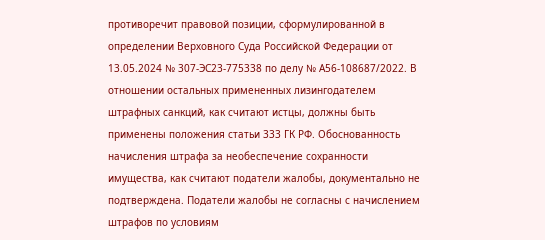противоречит правовой позиции, сформулированной в определении Верховного Суда Российской Федерации от 13.05.2024 № 307-ЭС23-775338 по делу № А56-108687/2022. В отношении остальных примененных лизингодателем штрафных санкций, как считают истцы, должны быть применены положения статьи 333 ГК РФ. Обоснованность начисления штрафа за необеспечение сохранности имущества, как считают податели жалобы, документально не подтверждена. Податели жалобы не согласны с начислением штрафов по условиям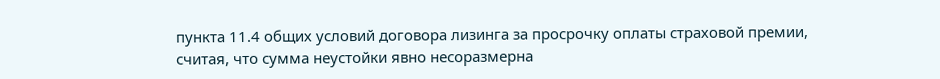пункта 11.4 общих условий договора лизинга за просрочку оплаты страховой премии, считая, что сумма неустойки явно несоразмерна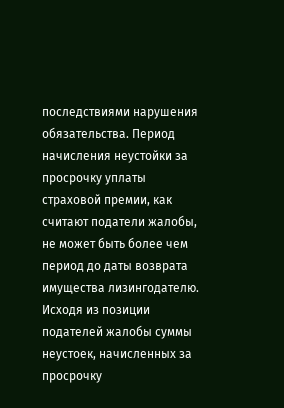последствиями нарушения обязательства. Период начисления неустойки за просрочку уплаты страховой премии, как считают податели жалобы, не может быть более чем период до даты возврата имущества лизингодателю. Исходя из позиции подателей жалобы суммы неустоек, начисленных за просрочку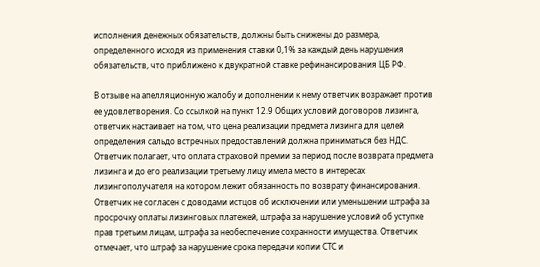исполнения денежных обязательств, должны быть снижены до размера, определенного исходя из применения ставки 0,1% за каждый день нарушения обязательств, что приближено к двукратной ставке рефинансирования ЦБ РФ.

В отзыве на апелляционную жалобу и дополнении к нему ответчик возражает против ее удовлетворения. Со ссылкой на пункт 12.9 Общих условий договоров лизинга, ответчик настаивает на том, что цена реализации предмета лизинга для целей определения сальдо встречных предоставлений должна приниматься без НДС. Ответчик полагает, что оплата страховой премии за период после возврата предмета лизинга и до его реализации третьему лицу имела место в интересах лизингополучателя на котором лежит обязанность по возврату финансирования. Ответчик не согласен с доводами истцов об исключении или уменьшении штрафа за просрочку оплаты лизинговых платежей, штрафа за нарушение условий об уступке прав третьим лицам, штрафа за необеспечение сохранности имущества. Ответчик отмечает, что штраф за нарушение срока передачи копии СТС и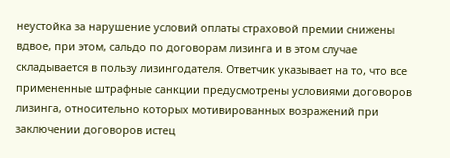неустойка за нарушение условий оплаты страховой премии снижены вдвое, при этом, сальдо по договорам лизинга и в этом случае складывается в пользу лизингодателя. Ответчик указывает на то, что все примененные штрафные санкции предусмотрены условиями договоров лизинга, относительно которых мотивированных возражений при заключении договоров истец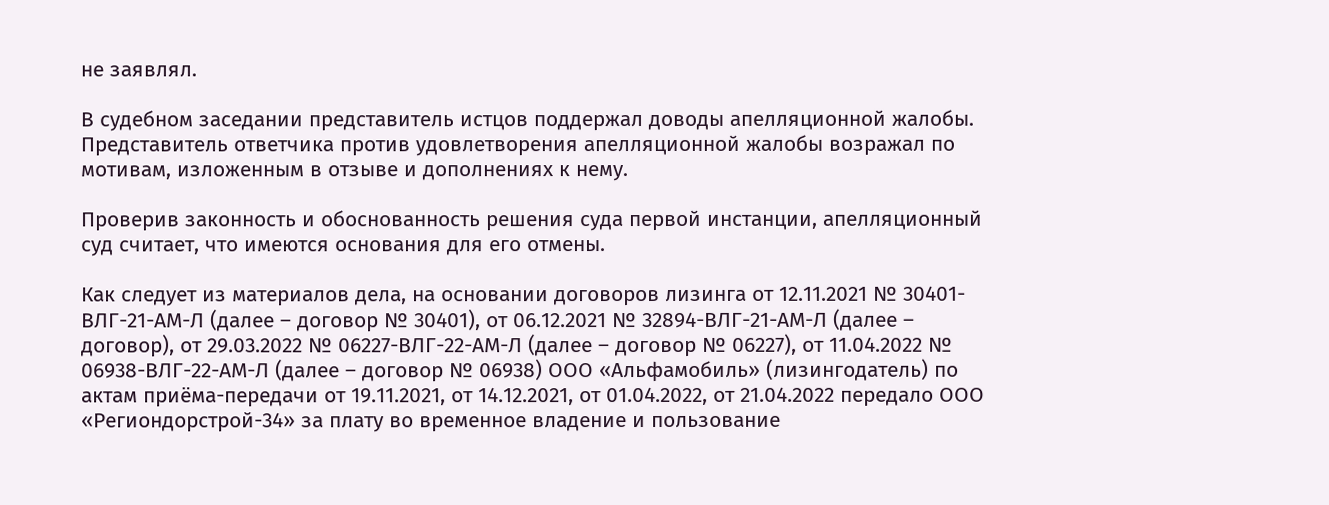не заявлял.

В судебном заседании представитель истцов поддержал доводы апелляционной жалобы. Представитель ответчика против удовлетворения апелляционной жалобы возражал по мотивам, изложенным в отзыве и дополнениях к нему.

Проверив законность и обоснованность решения суда первой инстанции, апелляционный суд считает, что имеются основания для его отмены.

Как следует из материалов дела, на основании договоров лизинга от 12.11.2021 № 30401-ВЛГ-21-АМ-Л (далее – договор № 30401), от 06.12.2021 № 32894-ВЛГ-21-АМ-Л (далее – договор), от 29.03.2022 № 06227-ВЛГ-22-АМ-Л (далее – договор № 06227), от 11.04.2022 № 06938-ВЛГ-22-АМ-Л (далее – договор № 06938) ООО «Альфамобиль» (лизингодатель) по актам приёма-передачи от 19.11.2021, от 14.12.2021, от 01.04.2022, от 21.04.2022 передало ООО «Региондорстрой-34» за плату во временное владение и пользование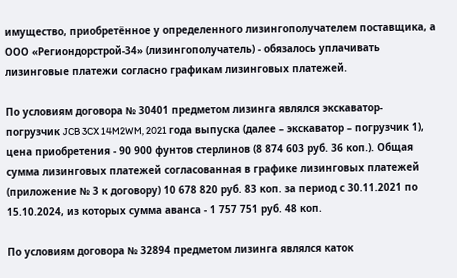имущество, приобретённое у определенного лизингополучателем поставщика, а ООО «Региондорстрой-34» (лизингополучатель) - обязалось уплачивать лизинговые платежи согласно графикам лизинговых платежей.

По условиям договора № 30401 предметом лизинга являлся экскаватор- погрузчик JCB 3CX 14M2WM, 2021 года выпуска (далее – экскаватор – погрузчик 1), цена приобретения - 90 900 фунтов стерлинов (8 874 603 руб. 36 коп.). Общая сумма лизинговых платежей согласованная в графике лизинговых платежей (приложение № 3 к договору) 10 678 820 руб. 83 коп. за период с 30.11.2021 по 15.10.2024, из которых сумма аванса - 1 757 751 руб. 48 коп.

По условиям договора № 32894 предметом лизинга являлся каток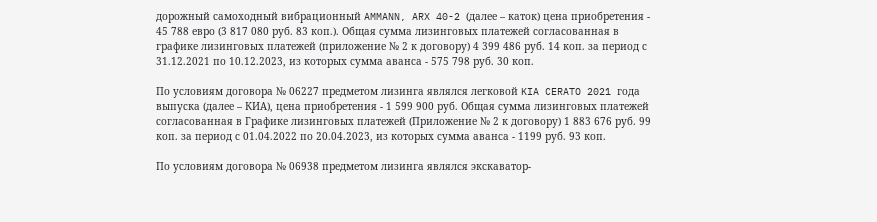дорожный самоходный вибрационный AMMANN, ARX 40-2 (далее – каток) цена приобретения - 45 788 евро (3 817 080 руб. 83 коп.). Общая сумма лизинговых платежей согласованная в графике лизинговых платежей (приложение № 2 к договору) 4 399 486 руб. 14 коп. за период с 31.12.2021 по 10.12.2023, из которых сумма аванса - 575 798 руб. 30 коп.

По условиям договора № 06227 предметом лизинга являлся легковой KIA CERATO 2021 года выпуска (далее – КИА), цена приобретения - 1 599 900 руб. Общая сумма лизинговых платежей согласованная в Графике лизинговых платежей (Приложение № 2 к договору) 1 883 676 руб. 99 коп. за период с 01.04.2022 по 20.04.2023, из которых сумма аванса - 1199 руб. 93 коп.

По условиям договора № 06938 предметом лизинга являлся экскаватор-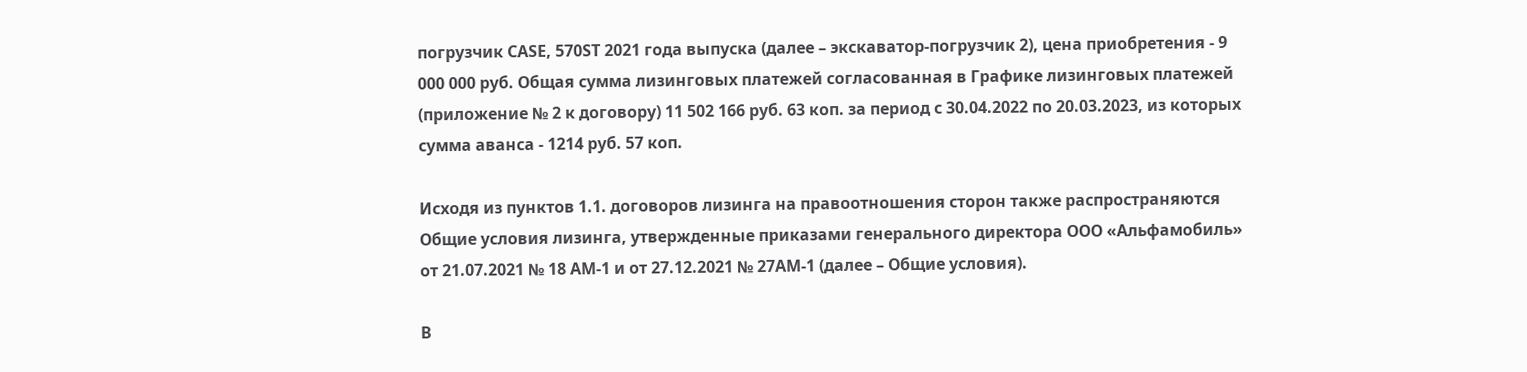погрузчик CASE, 570ST 2021 года выпуска (далее – экскаватор-погрузчик 2), цена приобретения - 9 000 000 руб. Общая сумма лизинговых платежей согласованная в Графике лизинговых платежей (приложение № 2 к договору) 11 502 166 руб. 63 коп. за период с 30.04.2022 по 20.03.2023, из которых сумма аванса - 1214 руб. 57 коп.

Исходя из пунктов 1.1. договоров лизинга на правоотношения сторон также распространяются Общие условия лизинга, утвержденные приказами генерального директора ООО «Альфамобиль» от 21.07.2021 № 18 АМ-1 и от 27.12.2021 № 27АМ-1 (далее – Общие условия).

В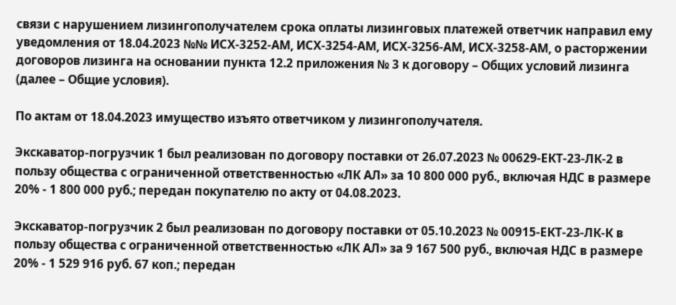связи с нарушением лизингополучателем срока оплаты лизинговых платежей ответчик направил ему уведомления от 18.04.2023 №№ ИСХ-3252-АМ, ИСХ-3254-АМ, ИСХ-3256-АМ, ИСХ-3258-АМ, о расторжении договоров лизинга на основании пункта 12.2 приложения № 3 к договору – Общих условий лизинга (далее – Общие условия).

По актам от 18.04.2023 имущество изъято ответчиком у лизингополучателя.

Экскаватор-погрузчик 1 был реализован по договору поставки от 26.07.2023 № 00629-ЕКТ-23-ЛК-2 в пользу общества с ограниченной ответственностью «ЛК АЛ» за 10 800 000 руб., включая НДС в размере 20% - 1 800 000 руб.; передан покупателю по акту от 04.08.2023.

Экскаватор-погрузчик 2 был реализован по договору поставки от 05.10.2023 № 00915-ЕКТ-23-ЛК-К в пользу общества с ограниченной ответственностью «ЛК АЛ» за 9 167 500 руб., включая НДС в размере 20% - 1 529 916 руб. 67 коп.; передан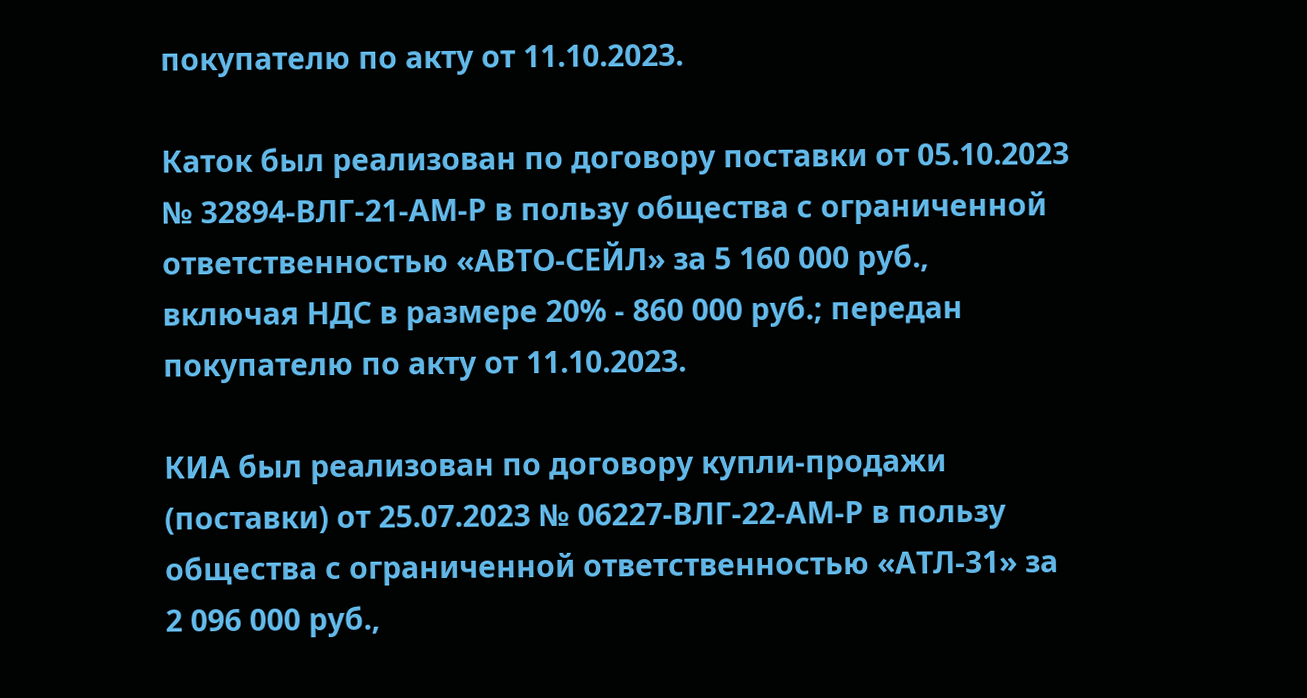покупателю по акту от 11.10.2023.

Каток был реализован по договору поставки от 05.10.2023 № 32894-ВЛГ-21-АМ-Р в пользу общества с ограниченной ответственностью «АВТО-СЕЙЛ» за 5 160 000 руб., включая НДС в размере 20% - 860 000 руб.; передан покупателю по акту от 11.10.2023.

КИА был реализован по договору купли-продажи (поставки) от 25.07.2023 № 06227-ВЛГ-22-АМ-Р в пользу общества с ограниченной ответственностью «АТЛ-31» за 2 096 000 руб.,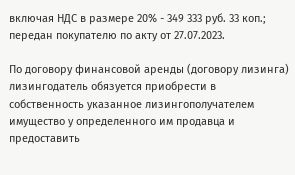включая НДС в размере 20% - 349 333 руб. 33 коп.; передан покупателю по акту от 27.07.2023.

По договору финансовой аренды (договору лизинга) лизингодатель обязуется приобрести в собственность указанное лизингополучателем имущество у определенного им продавца и предоставить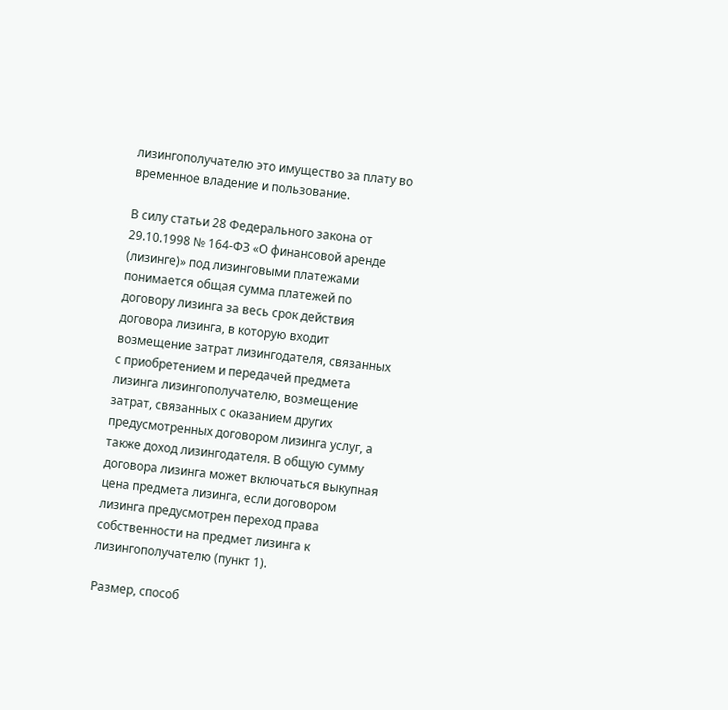лизингополучателю это имущество за плату во временное владение и пользование.

В силу статьи 28 Федерального закона от 29.10.1998 № 164-ФЗ «О финансовой аренде (лизинге)» под лизинговыми платежами понимается общая сумма платежей по договору лизинга за весь срок действия договора лизинга, в которую входит возмещение затрат лизингодателя, связанных с приобретением и передачей предмета лизинга лизингополучателю, возмещение затрат, связанных с оказанием других предусмотренных договором лизинга услуг, а также доход лизингодателя. В общую сумму договора лизинга может включаться выкупная цена предмета лизинга, если договором лизинга предусмотрен переход права собственности на предмет лизинга к лизингополучателю (пункт 1).

Размер, способ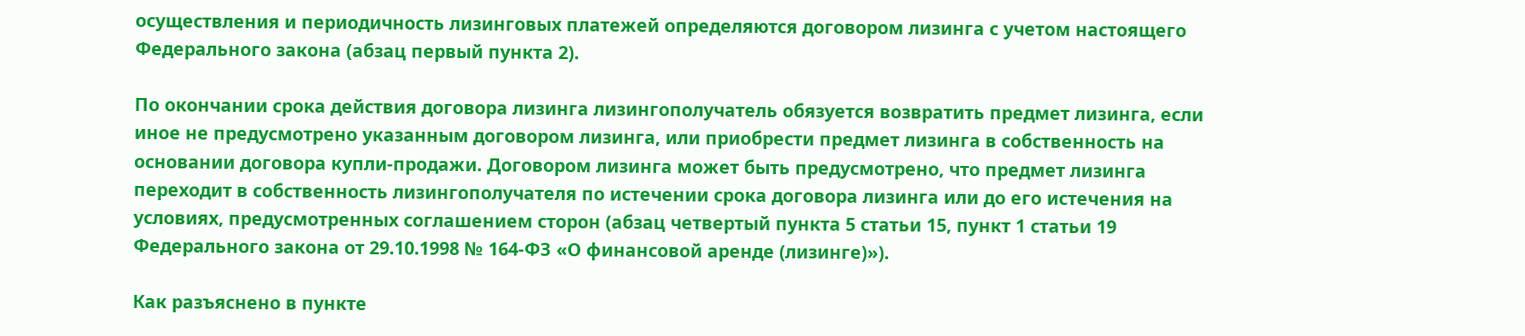осуществления и периодичность лизинговых платежей определяются договором лизинга с учетом настоящего Федерального закона (абзац первый пункта 2).

По окончании срока действия договора лизинга лизингополучатель обязуется возвратить предмет лизинга, если иное не предусмотрено указанным договором лизинга, или приобрести предмет лизинга в собственность на основании договора купли-продажи. Договором лизинга может быть предусмотрено, что предмет лизинга переходит в собственность лизингополучателя по истечении срока договора лизинга или до его истечения на условиях, предусмотренных соглашением сторон (абзац четвертый пункта 5 статьи 15, пункт 1 статьи 19 Федерального закона от 29.10.1998 № 164-ФЗ «О финансовой аренде (лизинге)»).

Как разъяснено в пункте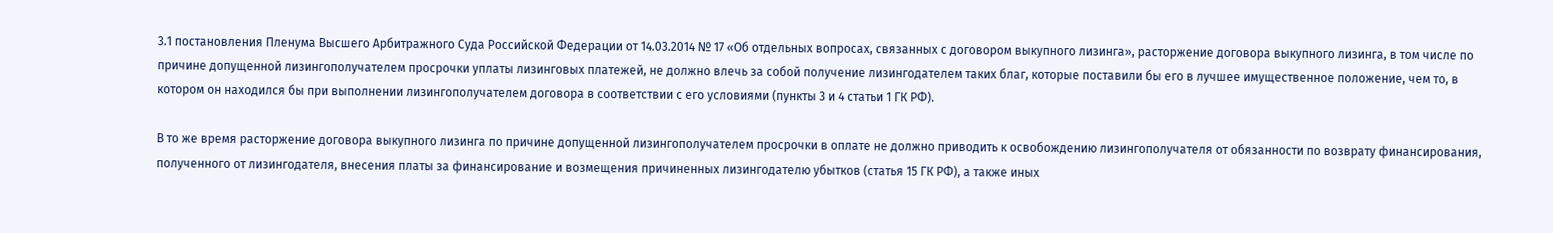3.1 постановления Пленума Высшего Арбитражного Суда Российской Федерации от 14.03.2014 № 17 «Об отдельных вопросах, связанных с договором выкупного лизинга», расторжение договора выкупного лизинга, в том числе по причине допущенной лизингополучателем просрочки уплаты лизинговых платежей, не должно влечь за собой получение лизингодателем таких благ, которые поставили бы его в лучшее имущественное положение, чем то, в котором он находился бы при выполнении лизингополучателем договора в соответствии с его условиями (пункты 3 и 4 статьи 1 ГК РФ).

В то же время расторжение договора выкупного лизинга по причине допущенной лизингополучателем просрочки в оплате не должно приводить к освобождению лизингополучателя от обязанности по возврату финансирования, полученного от лизингодателя, внесения платы за финансирование и возмещения причиненных лизингодателю убытков (статья 15 ГК РФ), а также иных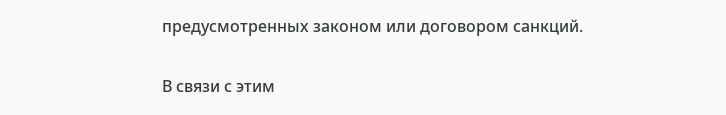предусмотренных законом или договором санкций.

В связи с этим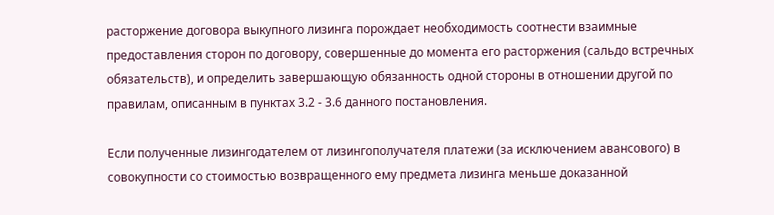расторжение договора выкупного лизинга порождает необходимость соотнести взаимные предоставления сторон по договору, совершенные до момента его расторжения (сальдо встречных обязательств), и определить завершающую обязанность одной стороны в отношении другой по правилам, описанным в пунктах 3.2 - 3.6 данного постановления.

Если полученные лизингодателем от лизингополучателя платежи (за исключением авансового) в совокупности со стоимостью возвращенного ему предмета лизинга меньше доказанной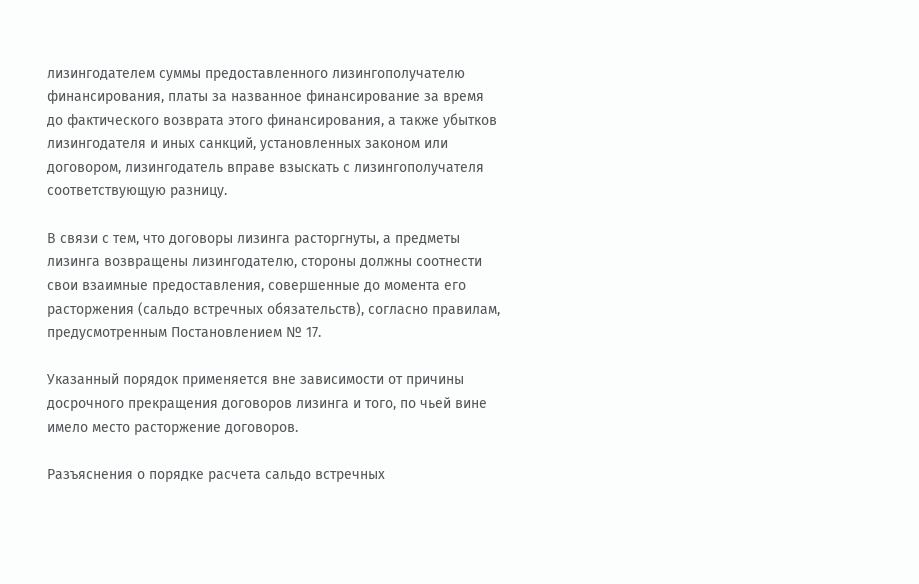лизингодателем суммы предоставленного лизингополучателю финансирования, платы за названное финансирование за время до фактического возврата этого финансирования, а также убытков лизингодателя и иных санкций, установленных законом или договором, лизингодатель вправе взыскать с лизингополучателя соответствующую разницу.

В связи с тем, что договоры лизинга расторгнуты, а предметы лизинга возвращены лизингодателю, стороны должны соотнести свои взаимные предоставления, совершенные до момента его расторжения (сальдо встречных обязательств), согласно правилам, предусмотренным Постановлением № 17.

Указанный порядок применяется вне зависимости от причины досрочного прекращения договоров лизинга и того, по чьей вине имело место расторжение договоров.

Разъяснения о порядке расчета сальдо встречных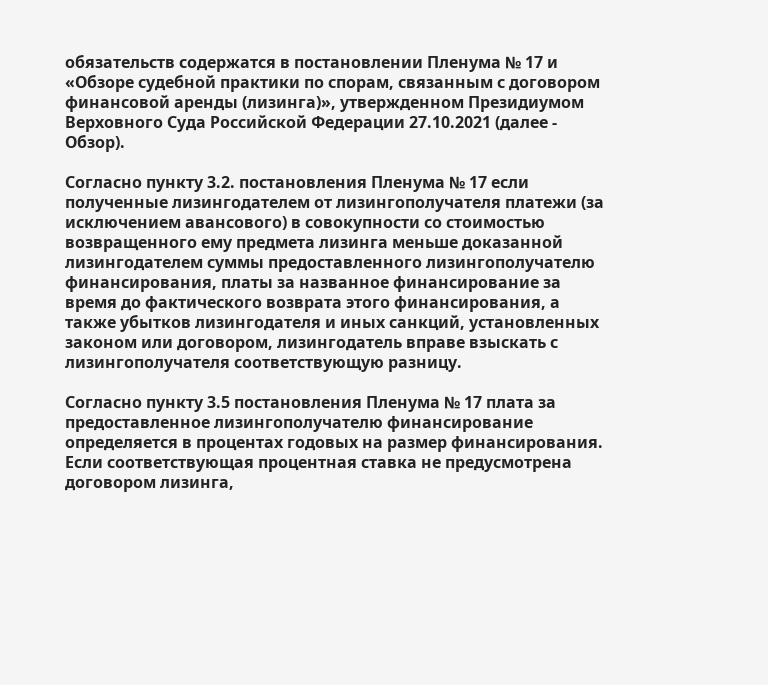обязательств содержатся в постановлении Пленума № 17 и «Обзоре судебной практики по спорам, связанным с договором финансовой аренды (лизинга)», утвержденном Президиумом Верховного Суда Российской Федерации 27.10.2021 (далее - Обзор).

Согласно пункту 3.2. постановления Пленума № 17 если полученные лизингодателем от лизингополучателя платежи (за исключением авансового) в совокупности со стоимостью возвращенного ему предмета лизинга меньше доказанной лизингодателем суммы предоставленного лизингополучателю финансирования, платы за названное финансирование за время до фактического возврата этого финансирования, а также убытков лизингодателя и иных санкций, установленных законом или договором, лизингодатель вправе взыскать с лизингополучателя соответствующую разницу.

Согласно пункту 3.5 постановления Пленума № 17 плата за предоставленное лизингополучателю финансирование определяется в процентах годовых на размер финансирования. Если соответствующая процентная ставка не предусмотрена договором лизинга,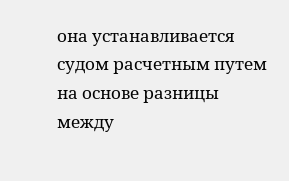она устанавливается судом расчетным путем на основе разницы между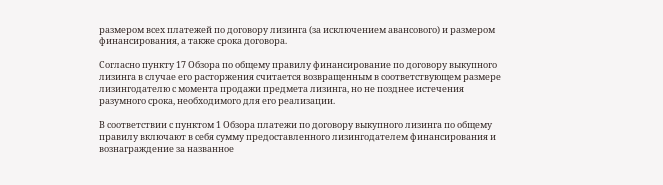размером всех платежей по договору лизинга (за исключением авансового) и размером финансирования, а также срока договора.

Согласно пункту 17 Обзора по общему правилу финансирование по договору выкупного лизинга в случае его расторжения считается возвращенным в соответствующем размере лизингодателю с момента продажи предмета лизинга, но не позднее истечения разумного срока, необходимого для его реализации.

В соответствии с пунктом 1 Обзора платежи по договору выкупного лизинга по общему правилу включают в себя сумму предоставленного лизингодателем финансирования и вознаграждение за названное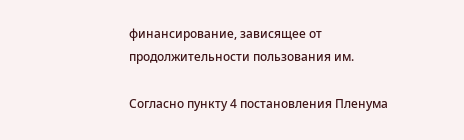финансирование, зависящее от продолжительности пользования им.

Согласно пункту 4 постановления Пленума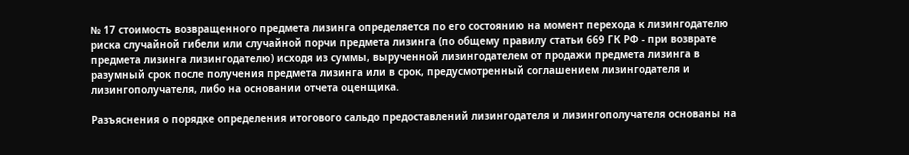№ 17 стоимость возвращенного предмета лизинга определяется по его состоянию на момент перехода к лизингодателю риска случайной гибели или случайной порчи предмета лизинга (по общему правилу статьи 669 ГК РФ - при возврате предмета лизинга лизингодателю) исходя из суммы, вырученной лизингодателем от продажи предмета лизинга в разумный срок после получения предмета лизинга или в срок, предусмотренный соглашением лизингодателя и лизингополучателя, либо на основании отчета оценщика.

Разъяснения о порядке определения итогового сальдо предоставлений лизингодателя и лизингополучателя основаны на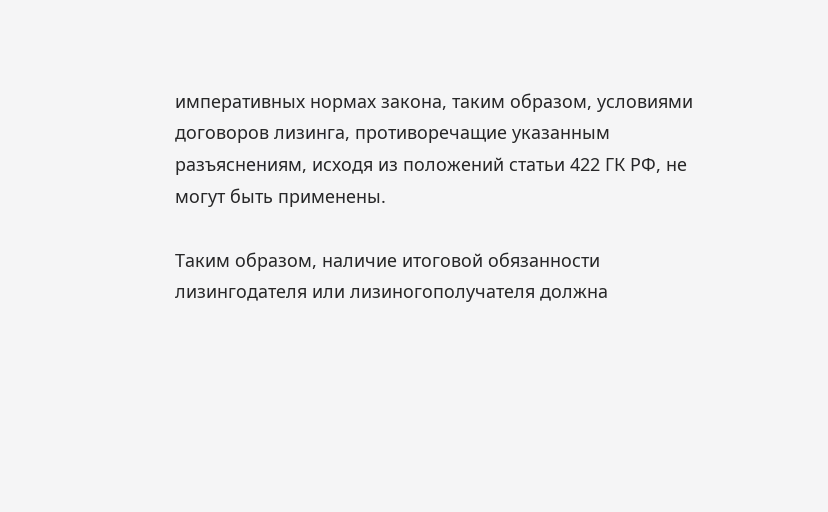императивных нормах закона, таким образом, условиями договоров лизинга, противоречащие указанным разъяснениям, исходя из положений статьи 422 ГК РФ, не могут быть применены.

Таким образом, наличие итоговой обязанности лизингодателя или лизиногополучателя должна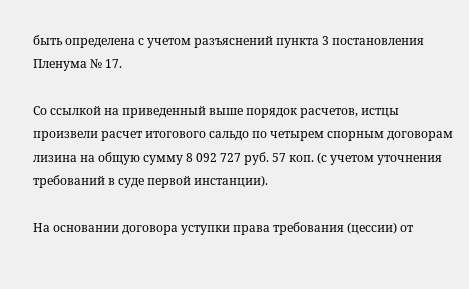быть определена с учетом разъяснений пункта 3 постановления Пленума № 17.

Со ссылкой на приведенный выше порядок расчетов, истцы произвели расчет итогового сальдо по четырем спорным договорам лизина на общую сумму 8 092 727 руб. 57 коп. (с учетом уточнения требований в суде первой инстанции).

На основании договора уступки права требования (цессии) от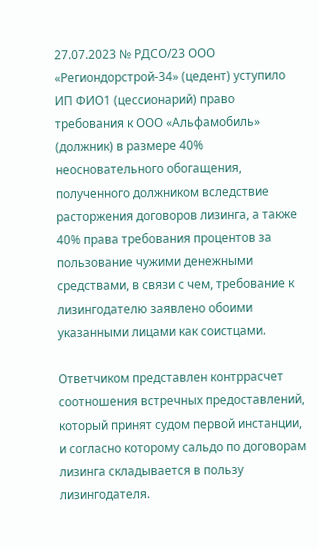27.07.2023 № РДСО/23 ООО «Региондорстрой-34» (цедент) уступило ИП ФИО1 (цессионарий) право требования к ООО «Альфамобиль» (должник) в размере 40% неосновательного обогащения, полученного должником вследствие расторжения договоров лизинга, а также 40% права требования процентов за пользование чужими денежными средствами, в связи с чем, требование к лизингодателю заявлено обоими указанными лицами как соистцами.

Ответчиком представлен контррасчет соотношения встречных предоставлений, который принят судом первой инстанции, и согласно которому сальдо по договорам лизинга складывается в пользу лизингодателя.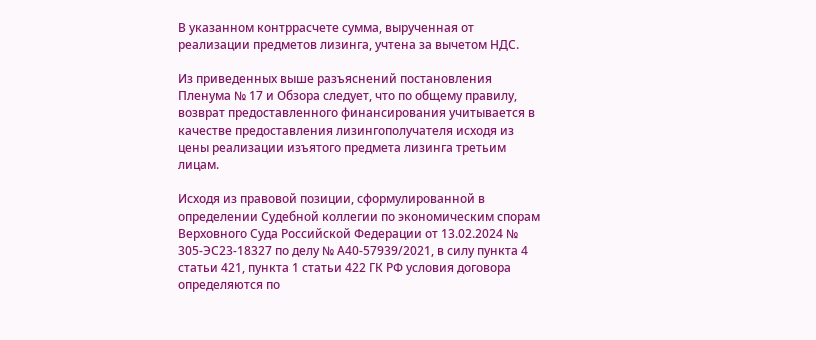В указанном контррасчете сумма, вырученная от реализации предметов лизинга, учтена за вычетом НДС.

Из приведенных выше разъяснений постановления Пленума № 17 и Обзора следует, что по общему правилу, возврат предоставленного финансирования учитывается в качестве предоставления лизингополучателя исходя из цены реализации изъятого предмета лизинга третьим лицам.

Исходя из правовой позиции, сформулированной в определении Судебной коллегии по экономическим спорам Верховного Суда Российской Федерации от 13.02.2024 № 305-ЭС23-18327 по делу № А40-57939/2021, в силу пункта 4 статьи 421, пункта 1 статьи 422 ГК РФ условия договора определяются по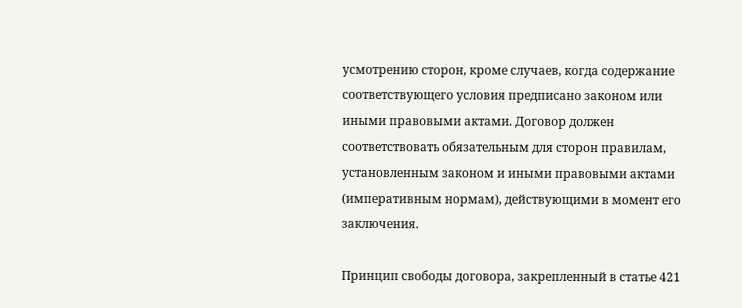усмотрению сторон, кроме случаев, когда содержание соответствующего условия предписано законом или иными правовыми актами. Договор должен соответствовать обязательным для сторон правилам, установленным законом и иными правовыми актами (императивным нормам), действующими в момент его заключения.

Принцип свободы договора, закрепленный в статье 421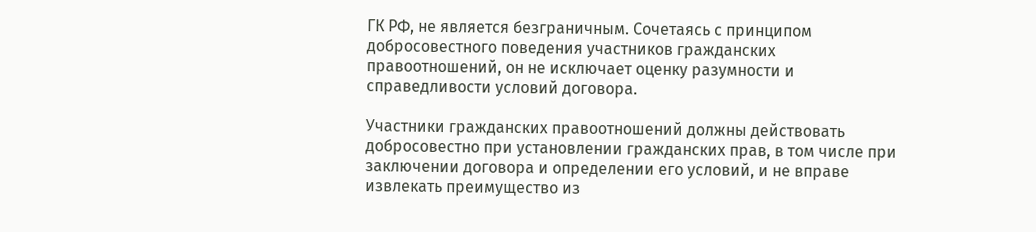ГК РФ, не является безграничным. Сочетаясь с принципом добросовестного поведения участников гражданских правоотношений, он не исключает оценку разумности и справедливости условий договора.

Участники гражданских правоотношений должны действовать добросовестно при установлении гражданских прав, в том числе при заключении договора и определении его условий, и не вправе извлекать преимущество из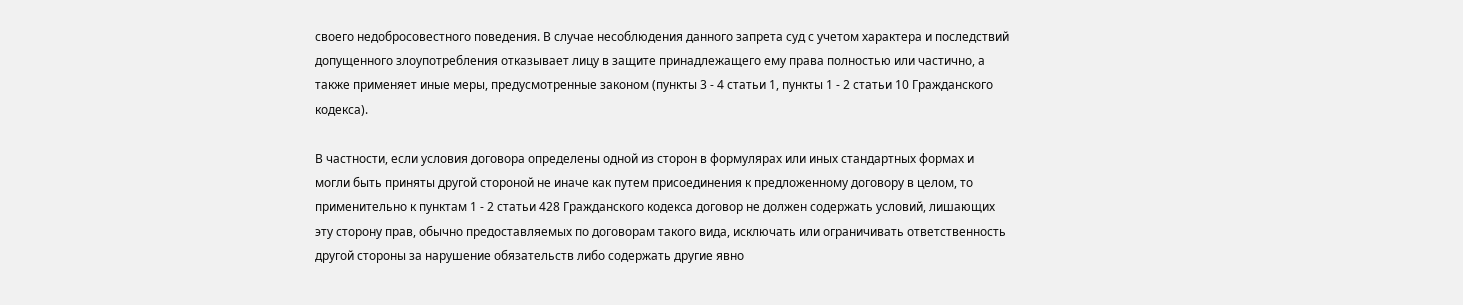своего недобросовестного поведения. В случае несоблюдения данного запрета суд с учетом характера и последствий допущенного злоупотребления отказывает лицу в защите принадлежащего ему права полностью или частично, а также применяет иные меры, предусмотренные законом (пункты 3 - 4 статьи 1, пункты 1 - 2 статьи 10 Гражданского кодекса).

В частности, если условия договора определены одной из сторон в формулярах или иных стандартных формах и могли быть приняты другой стороной не иначе как путем присоединения к предложенному договору в целом, то применительно к пунктам 1 - 2 статьи 428 Гражданского кодекса договор не должен содержать условий, лишающих эту сторону прав, обычно предоставляемых по договорам такого вида, исключать или ограничивать ответственность другой стороны за нарушение обязательств либо содержать другие явно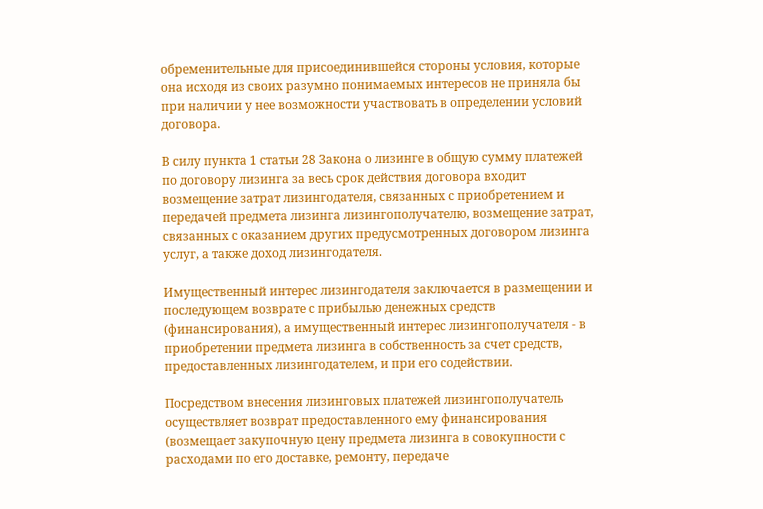обременительные для присоединившейся стороны условия, которые она исходя из своих разумно понимаемых интересов не приняла бы при наличии у нее возможности участвовать в определении условий договора.

В силу пункта 1 статьи 28 Закона о лизинге в общую сумму платежей по договору лизинга за весь срок действия договора входит возмещение затрат лизингодателя, связанных с приобретением и передачей предмета лизинга лизингополучателю, возмещение затрат, связанных с оказанием других предусмотренных договором лизинга услуг, а также доход лизингодателя.

Имущественный интерес лизингодателя заключается в размещении и последующем возврате с прибылью денежных средств (финансирования), а имущественный интерес лизингополучателя - в приобретении предмета лизинга в собственность за счет средств, предоставленных лизингодателем, и при его содействии.

Посредством внесения лизинговых платежей лизингополучатель осуществляет возврат предоставленного ему финансирования (возмещает закупочную цену предмета лизинга в совокупности с расходами по его доставке, ремонту, передаче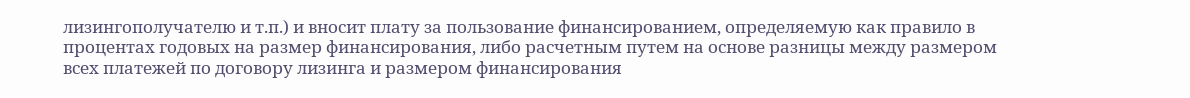лизингополучателю и т.п.) и вносит плату за пользование финансированием, определяемую как правило в процентах годовых на размер финансирования, либо расчетным путем на основе разницы между размером всех платежей по договору лизинга и размером финансирования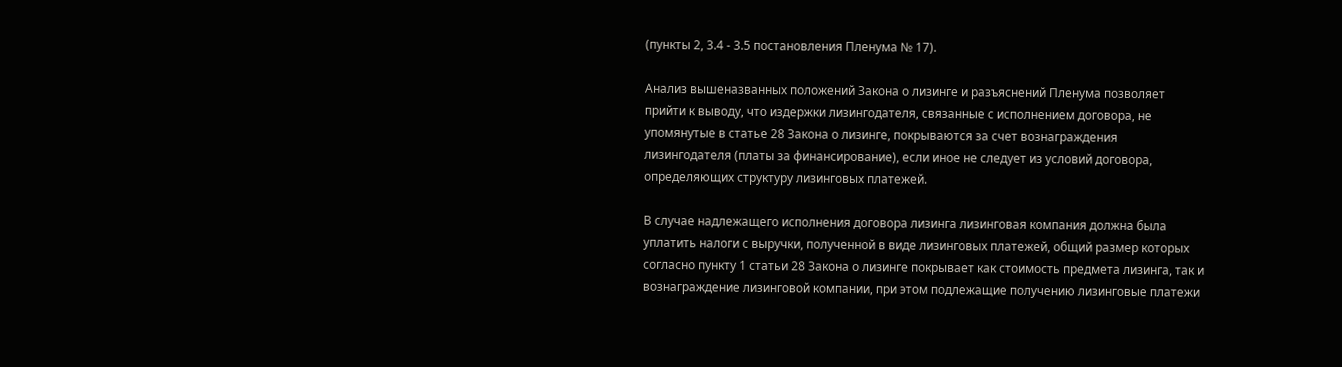(пункты 2, 3.4 - 3.5 постановления Пленума № 17).

Анализ вышеназванных положений Закона о лизинге и разъяснений Пленума позволяет прийти к выводу, что издержки лизингодателя, связанные с исполнением договора, не упомянутые в статье 28 Закона о лизинге, покрываются за счет вознаграждения лизингодателя (платы за финансирование), если иное не следует из условий договора, определяющих структуру лизинговых платежей.

В случае надлежащего исполнения договора лизинга лизинговая компания должна была уплатить налоги с выручки, полученной в виде лизинговых платежей, общий размер которых согласно пункту 1 статьи 28 Закона о лизинге покрывает как стоимость предмета лизинга, так и вознаграждение лизинговой компании, при этом подлежащие получению лизинговые платежи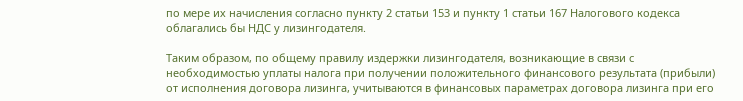по мере их начисления согласно пункту 2 статьи 153 и пункту 1 статьи 167 Налогового кодекса облагались бы НДС у лизингодателя.

Таким образом, по общему правилу издержки лизингодателя, возникающие в связи с необходимостью уплаты налога при получении положительного финансового результата (прибыли) от исполнения договора лизинга, учитываются в финансовых параметрах договора лизинга при его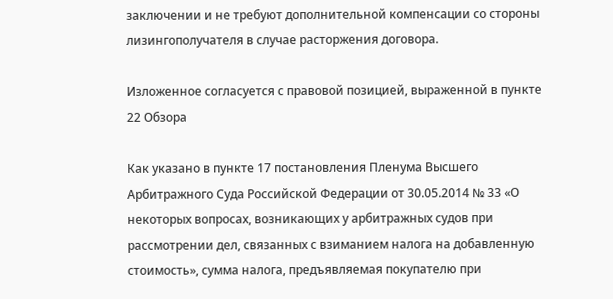заключении и не требуют дополнительной компенсации со стороны лизингополучателя в случае расторжения договора.

Изложенное согласуется с правовой позицией, выраженной в пункте 22 Обзора

Как указано в пункте 17 постановления Пленума Высшего Арбитражного Суда Российской Федерации от 30.05.2014 № 33 «О некоторых вопросах, возникающих у арбитражных судов при рассмотрении дел, связанных с взиманием налога на добавленную стоимость», сумма налога, предъявляемая покупателю при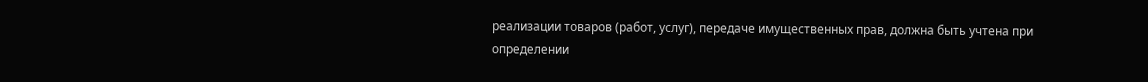реализации товаров (работ, услуг), передаче имущественных прав, должна быть учтена при определении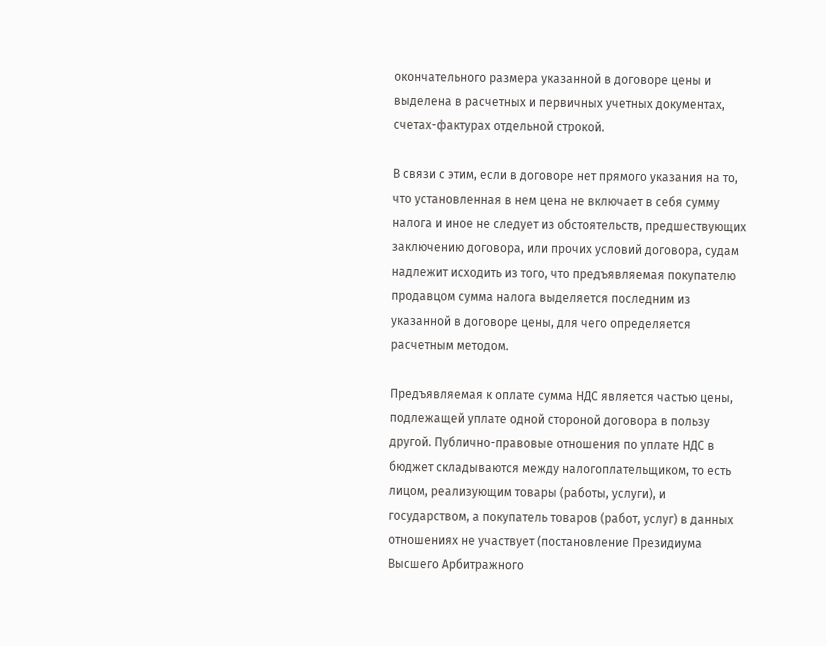окончательного размера указанной в договоре цены и выделена в расчетных и первичных учетных документах, счетах-фактурах отдельной строкой.

В связи с этим, если в договоре нет прямого указания на то, что установленная в нем цена не включает в себя сумму налога и иное не следует из обстоятельств, предшествующих заключению договора, или прочих условий договора, судам надлежит исходить из того, что предъявляемая покупателю продавцом сумма налога выделяется последним из указанной в договоре цены, для чего определяется расчетным методом.

Предъявляемая к оплате сумма НДС является частью цены, подлежащей уплате одной стороной договора в пользу другой. Публично-правовые отношения по уплате НДС в бюджет складываются между налогоплательщиком, то есть лицом, реализующим товары (работы, услуги), и государством, а покупатель товаров (работ, услуг) в данных отношениях не участвует (постановление Президиума Высшего Арбитражного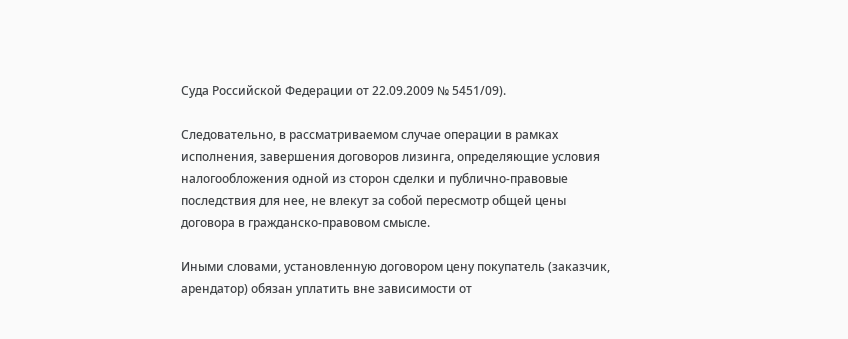Суда Российской Федерации от 22.09.2009 № 5451/09).

Следовательно, в рассматриваемом случае операции в рамках исполнения, завершения договоров лизинга, определяющие условия налогообложения одной из сторон сделки и публично-правовые последствия для нее, не влекут за собой пересмотр общей цены договора в гражданско-правовом смысле.

Иными словами, установленную договором цену покупатель (заказчик, арендатор) обязан уплатить вне зависимости от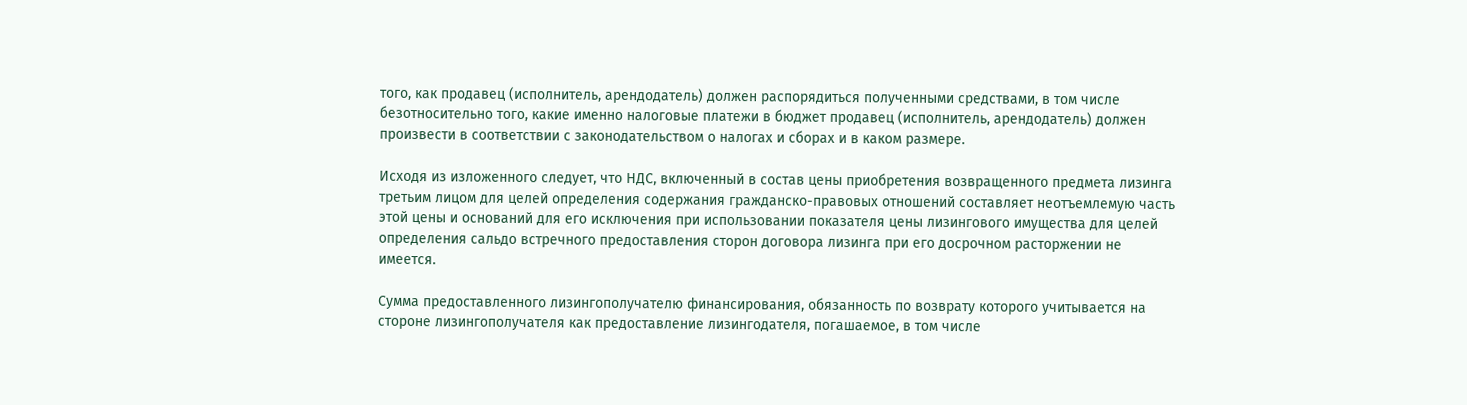того, как продавец (исполнитель, арендодатель) должен распорядиться полученными средствами, в том числе безотносительно того, какие именно налоговые платежи в бюджет продавец (исполнитель, арендодатель) должен произвести в соответствии с законодательством о налогах и сборах и в каком размере.

Исходя из изложенного следует, что НДС, включенный в состав цены приобретения возвращенного предмета лизинга третьим лицом для целей определения содержания гражданско-правовых отношений составляет неотъемлемую часть этой цены и оснований для его исключения при использовании показателя цены лизингового имущества для целей определения сальдо встречного предоставления сторон договора лизинга при его досрочном расторжении не имеется.

Сумма предоставленного лизингополучателю финансирования, обязанность по возврату которого учитывается на стороне лизингополучателя как предоставление лизингодателя, погашаемое, в том числе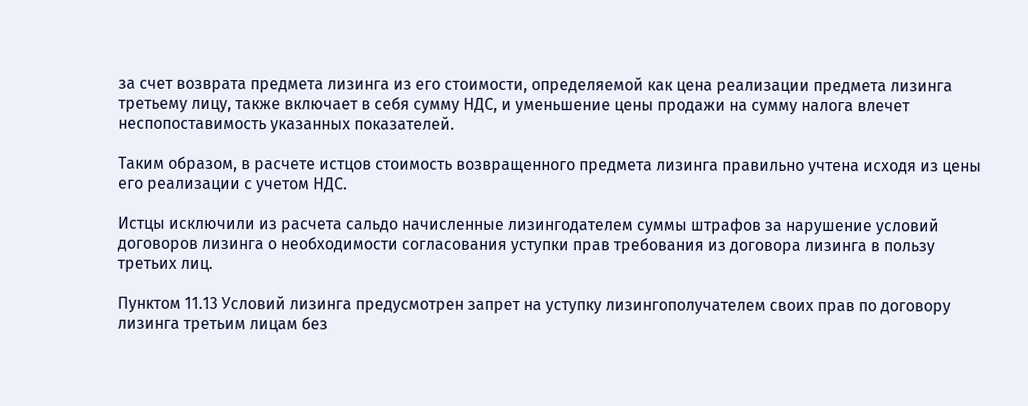за счет возврата предмета лизинга из его стоимости, определяемой как цена реализации предмета лизинга третьему лицу, также включает в себя сумму НДС, и уменьшение цены продажи на сумму налога влечет неспопоставимость указанных показателей.

Таким образом, в расчете истцов стоимость возвращенного предмета лизинга правильно учтена исходя из цены его реализации с учетом НДС.

Истцы исключили из расчета сальдо начисленные лизингодателем суммы штрафов за нарушение условий договоров лизинга о необходимости согласования уступки прав требования из договора лизинга в пользу третьих лиц.

Пунктом 11.13 Условий лизинга предусмотрен запрет на уступку лизингополучателем своих прав по договору лизинга третьим лицам без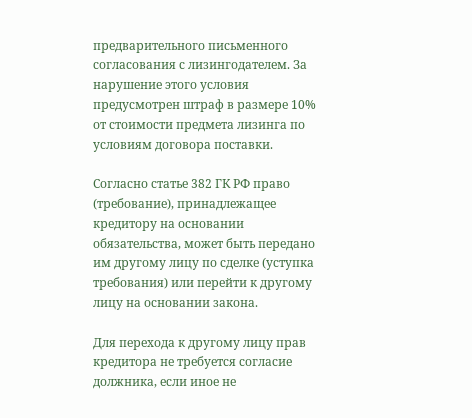предварительного письменного согласования с лизингодателем. За нарушение этого условия предусмотрен штраф в размере 10% от стоимости предмета лизинга по условиям договора поставки.

Согласно статье 382 ГК РФ право (требование), принадлежащее кредитору на основании обязательства, может быть передано им другому лицу по сделке (уступка требования) или перейти к другому лицу на основании закона.

Для перехода к другому лицу прав кредитора не требуется согласие должника, если иное не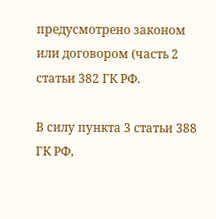предусмотрено законом или договором (часть 2 статьи 382 ГК РФ.

В силу пункта 3 статьи 388 ГК РФ,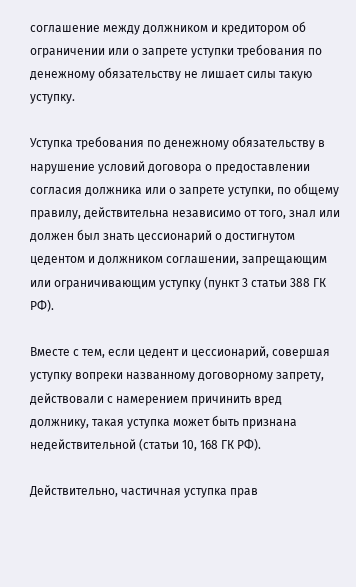соглашение между должником и кредитором об ограничении или о запрете уступки требования по денежному обязательству не лишает силы такую уступку.

Уступка требования по денежному обязательству в нарушение условий договора о предоставлении согласия должника или о запрете уступки, по общему правилу, действительна независимо от того, знал или должен был знать цессионарий о достигнутом цедентом и должником соглашении, запрещающим или ограничивающим уступку (пункт 3 статьи 388 ГК РФ).

Вместе с тем, если цедент и цессионарий, совершая уступку вопреки названному договорному запрету, действовали с намерением причинить вред должнику, такая уступка может быть признана недействительной (статьи 10, 168 ГК РФ).

Действительно, частичная уступка прав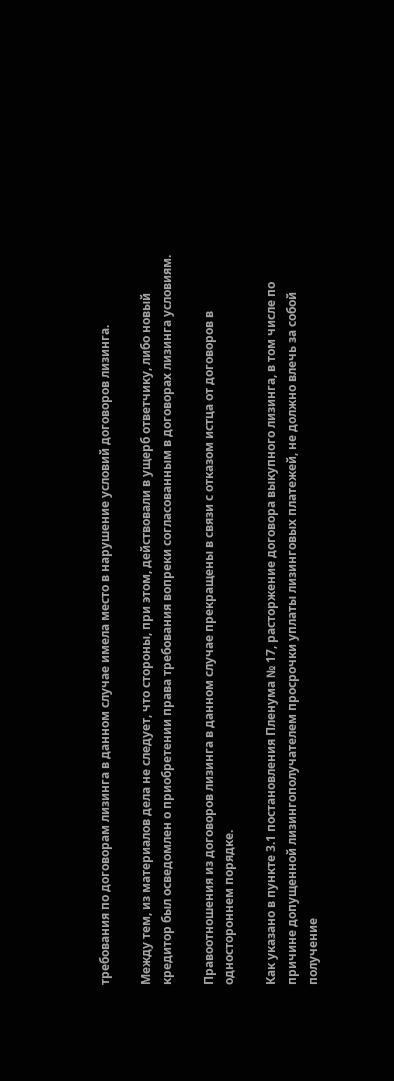требования по договорам лизинга в данном случае имела место в нарушение условий договоров лизинга.

Между тем, из материалов дела не следует, что стороны, при этом, действовали в ущерб ответчику, либо новый кредитор был осведомлен о приобретении права требования вопреки согласованным в договорах лизинга условиям.

Правоотношения из договоров лизинга в данном случае прекращены в связи с отказом истца от договоров в одностороннем порядке.

Как указано в пункте 3.1 постановления Пленума № 17, расторжение договора выкупного лизинга, в том числе по причине допущенной лизингополучателем просрочки уплаты лизинговых платежей, не должно влечь за собой получение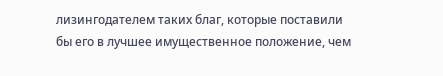лизингодателем таких благ, которые поставили бы его в лучшее имущественное положение, чем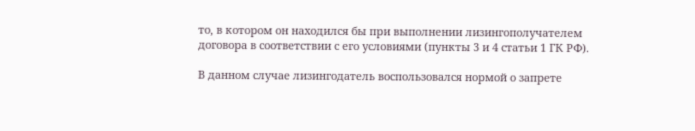то, в котором он находился бы при выполнении лизингополучателем договора в соответствии с его условиями (пункты 3 и 4 статьи 1 ГК РФ).

В данном случае лизингодатель воспользовался нормой о запрете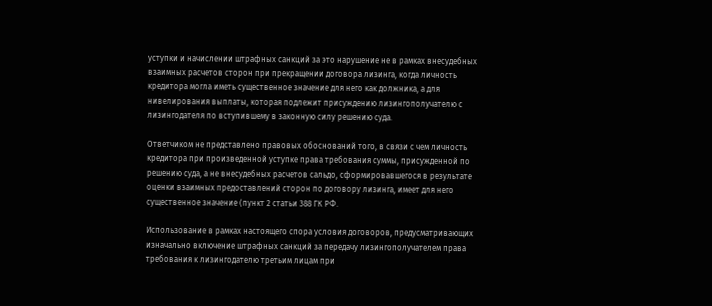уступки и начислении штрафных санкций за это нарушение не в рамках внесудебных взаимных расчетов сторон при прекращении договора лизинга, когда личность кредитора могла иметь существенное значение для него как должника, а для нивелирования выплаты, которая подлежит присуждению лизингополучателю с лизингодателя по вступившему в законную силу решению суда.

Ответчиком не представлено правовых обоснований того, в связи с чем личность кредитора при произведенной уступке права требования суммы, присужденной по решению суда, а не внесудебных расчетов сальдо, сформировавшегося в результате оценки взаимных предоставлений сторон по договору лизинга, имеет для него существенное значение (пункт 2 статьи 388 ГК РФ.

Использование в рамках настоящего спора условия договоров, предусматривающих изначально включение штрафных санкций за передачу лизингополучателем права требования к лизингодателю третьим лицам при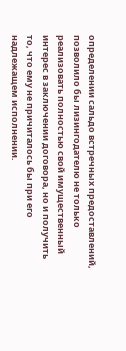определении сальдо встречных предоставлений, позволило бы лизингодателю не только реализовать полностью свой имущественный интерес в заключении договора, но и получить то, что ему не причиталось бы при его надлежащем исполнении.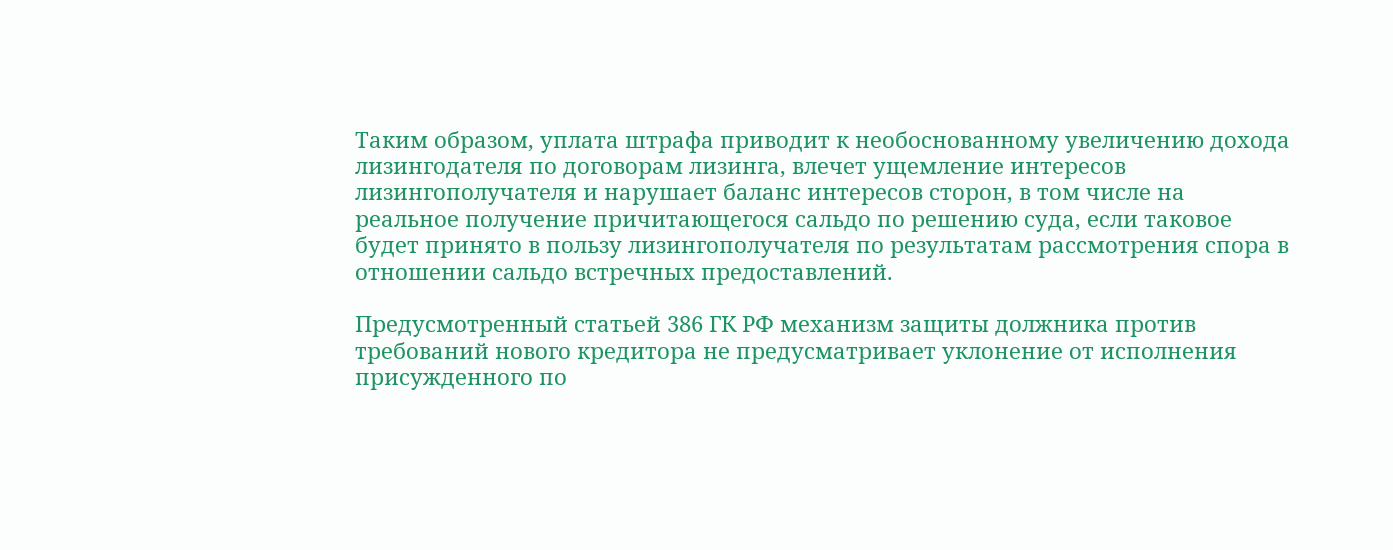Таким образом, уплата штрафа приводит к необоснованному увеличению дохода лизингодателя по договорам лизинга, влечет ущемление интересов лизингополучателя и нарушает баланс интересов сторон, в том числе на реальное получение причитающегося сальдо по решению суда, если таковое будет принято в пользу лизингополучателя по результатам рассмотрения спора в отношении сальдо встречных предоставлений.

Предусмотренный статьей 386 ГК РФ механизм защиты должника против требований нового кредитора не предусматривает уклонение от исполнения присужденного по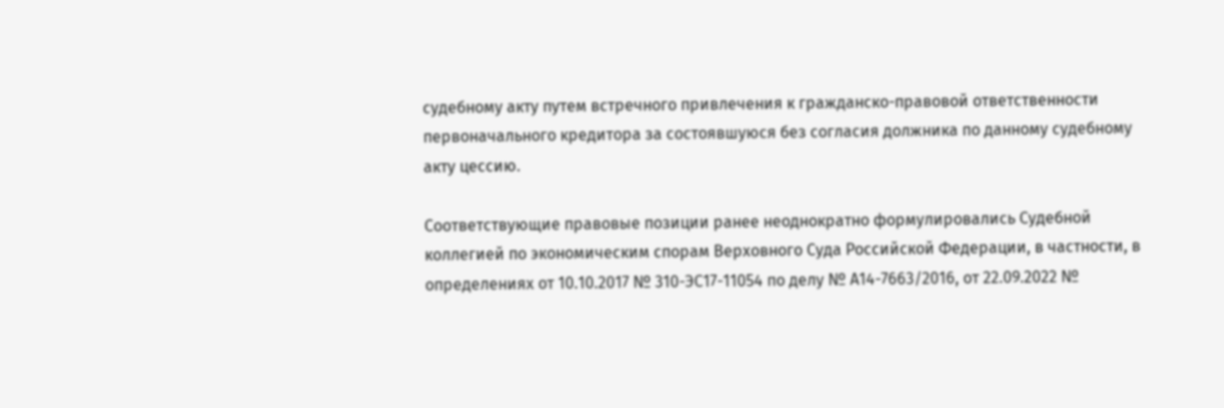судебному акту путем встречного привлечения к гражданско-правовой ответственности первоначального кредитора за состоявшуюся без согласия должника по данному судебному акту цессию.

Соответствующие правовые позиции ранее неоднократно формулировались Судебной коллегией по экономическим спорам Верховного Суда Российской Федерации, в частности, в определениях от 10.10.2017 № 310-ЭС17-11054 по делу № А14-7663/2016, от 22.09.2022 №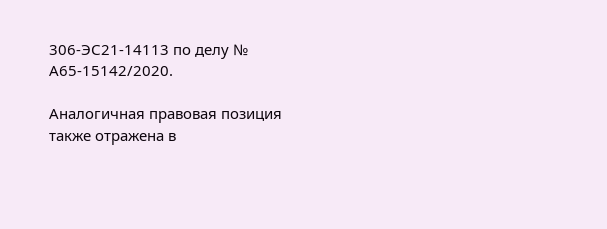306-ЭС21-14113 по делу № А65-15142/2020.

Аналогичная правовая позиция также отражена в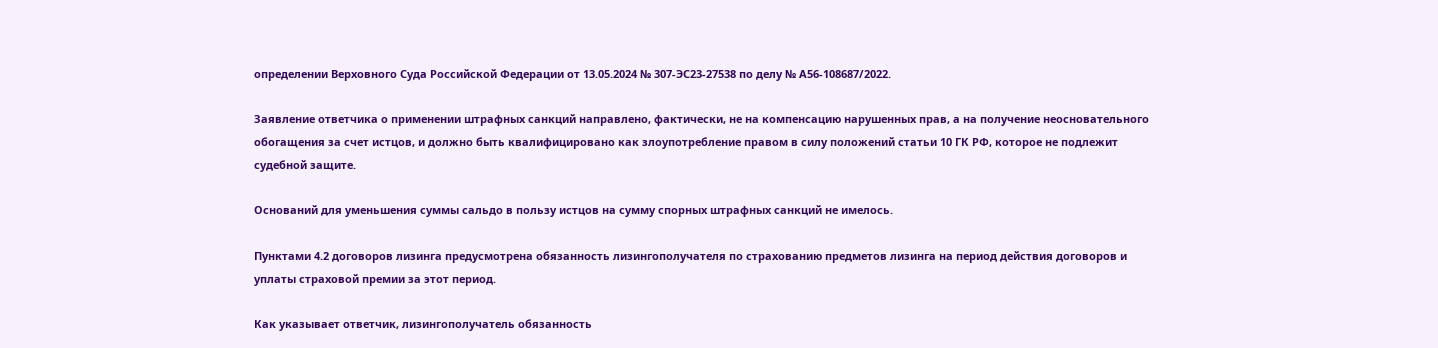определении Верховного Суда Российской Федерации от 13.05.2024 № 307-ЭС23-27538 по делу № А56-108687/2022.

Заявление ответчика о применении штрафных санкций направлено, фактически, не на компенсацию нарушенных прав, а на получение неосновательного обогащения за счет истцов, и должно быть квалифицировано как злоупотребление правом в силу положений статьи 10 ГК РФ, которое не подлежит судебной защите.

Оснований для уменьшения суммы сальдо в пользу истцов на сумму спорных штрафных санкций не имелось.

Пунктами 4.2 договоров лизинга предусмотрена обязанность лизингополучателя по страхованию предметов лизинга на период действия договоров и уплаты страховой премии за этот период.

Как указывает ответчик, лизингополучатель обязанность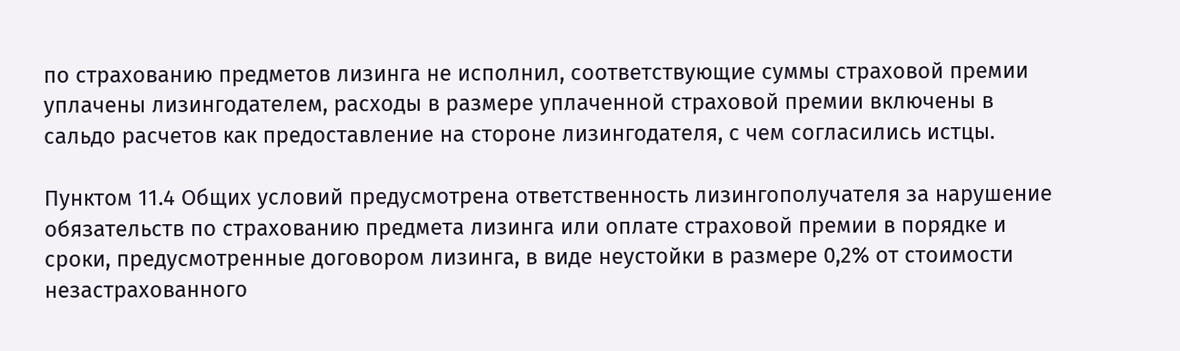по страхованию предметов лизинга не исполнил, соответствующие суммы страховой премии уплачены лизингодателем, расходы в размере уплаченной страховой премии включены в сальдо расчетов как предоставление на стороне лизингодателя, с чем согласились истцы.

Пунктом 11.4 Общих условий предусмотрена ответственность лизингополучателя за нарушение обязательств по страхованию предмета лизинга или оплате страховой премии в порядке и сроки, предусмотренные договором лизинга, в виде неустойки в размере 0,2% от стоимости незастрахованного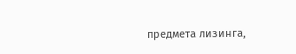предмета лизинга,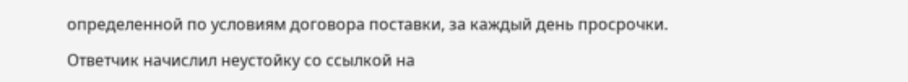определенной по условиям договора поставки, за каждый день просрочки.

Ответчик начислил неустойку со ссылкой на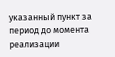указанный пункт за период до момента реализации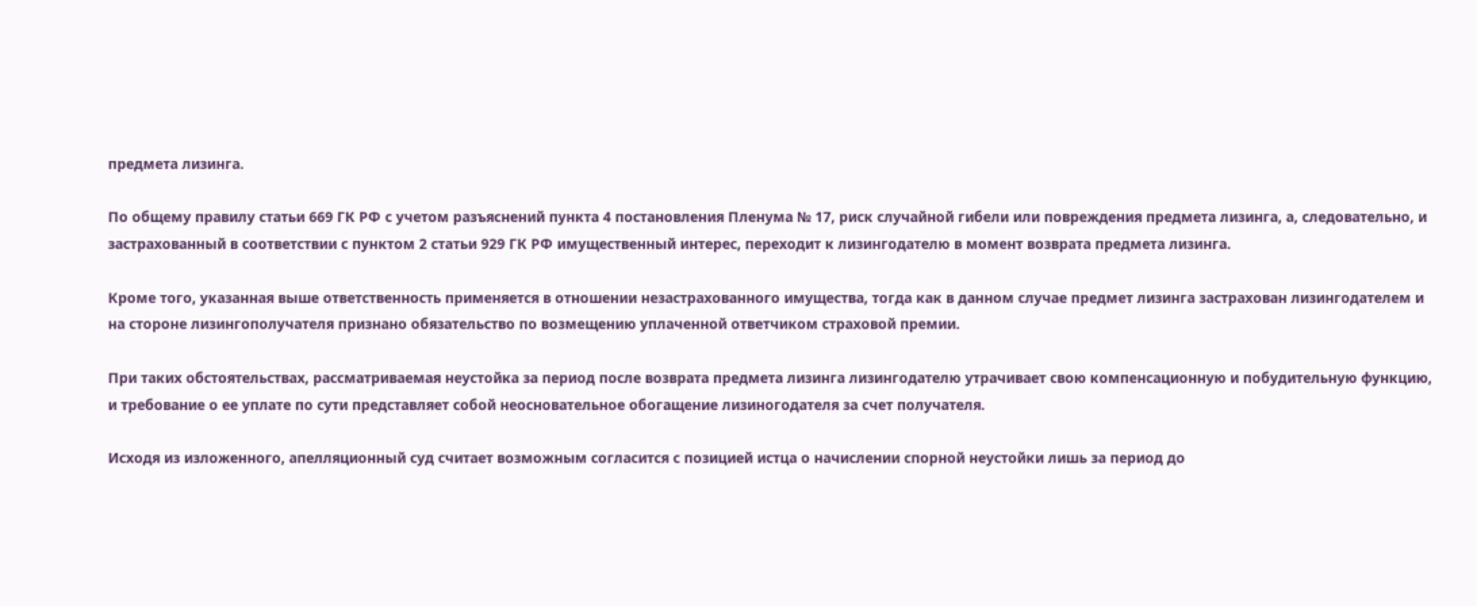предмета лизинга.

По общему правилу статьи 669 ГК РФ с учетом разъяснений пункта 4 постановления Пленума № 17, риск случайной гибели или повреждения предмета лизинга, а, следовательно, и застрахованный в соответствии с пунктом 2 статьи 929 ГК РФ имущественный интерес, переходит к лизингодателю в момент возврата предмета лизинга.

Кроме того, указанная выше ответственность применяется в отношении незастрахованного имущества, тогда как в данном случае предмет лизинга застрахован лизингодателем и на стороне лизингополучателя признано обязательство по возмещению уплаченной ответчиком страховой премии.

При таких обстоятельствах, рассматриваемая неустойка за период после возврата предмета лизинга лизингодателю утрачивает свою компенсационную и побудительную функцию, и требование о ее уплате по сути представляет собой неосновательное обогащение лизиногодателя за счет получателя.

Исходя из изложенного, апелляционный суд считает возможным согласится с позицией истца о начислении спорной неустойки лишь за период до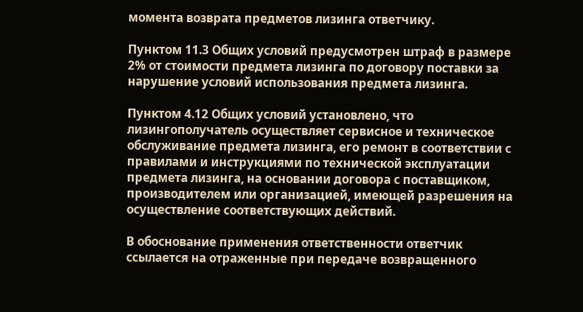момента возврата предметов лизинга ответчику.

Пунктом 11.3 Общих условий предусмотрен штраф в размере 2% от стоимости предмета лизинга по договору поставки за нарушение условий использования предмета лизинга.

Пунктом 4.12 Общих условий установлено, что лизингополучатель осуществляет сервисное и техническое обслуживание предмета лизинга, его ремонт в соответствии с правилами и инструкциями по технической эксплуатации предмета лизинга, на основании договора с поставщиком, производителем или организацией, имеющей разрешения на осуществление соответствующих действий.

В обоснование применения ответственности ответчик ссылается на отраженные при передаче возвращенного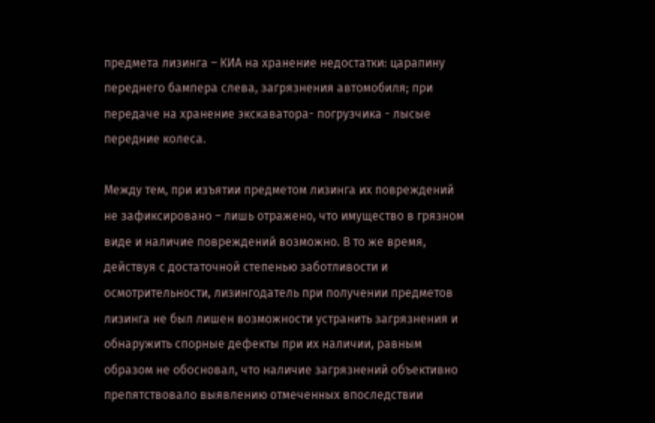предмета лизинга – КИА на хранение недостатки: царапину переднего бампера слева, загрязнения автомобиля; при передаче на хранение экскаватора- погрузчика - лысые передние колеса.

Между тем, при изъятии предметом лизинга их повреждений не зафиксировано – лишь отражено, что имущество в грязном виде и наличие повреждений возможно. В то же время, действуя с достаточной степенью заботливости и осмотрительности, лизингодатель при получении предметов лизинга не был лишен возможности устранить загрязнения и обнаружить спорные дефекты при их наличии, равным образом не обосновал, что наличие загрязнений объективно препятствовало выявлению отмеченных впоследствии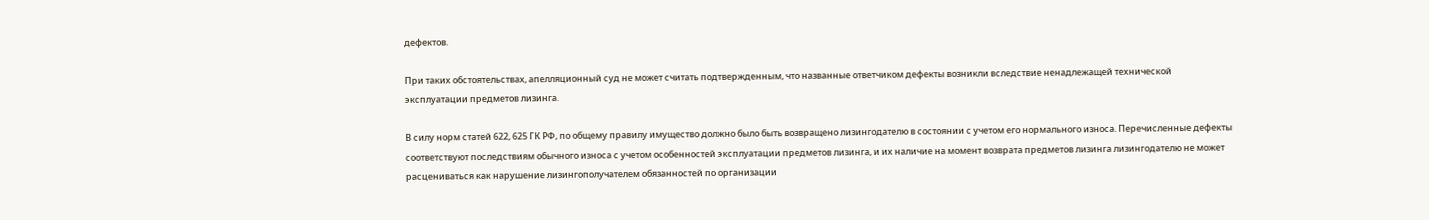дефектов.

При таких обстоятельствах, апелляционный суд не может считать подтвержденным, что названные ответчиком дефекты возникли вследствие ненадлежащей технической эксплуатации предметов лизинга.

В силу норм статей 622, 625 ГК РФ, по общему правилу имущество должно было быть возвращено лизингодателю в состоянии с учетом его нормального износа. Перечисленные дефекты соответствуют последствиям обычного износа с учетом особенностей эксплуатации предметов лизинга, и их наличие на момент возврата предметов лизинга лизингодателю не может расцениваться как нарушение лизингополучателем обязанностей по организации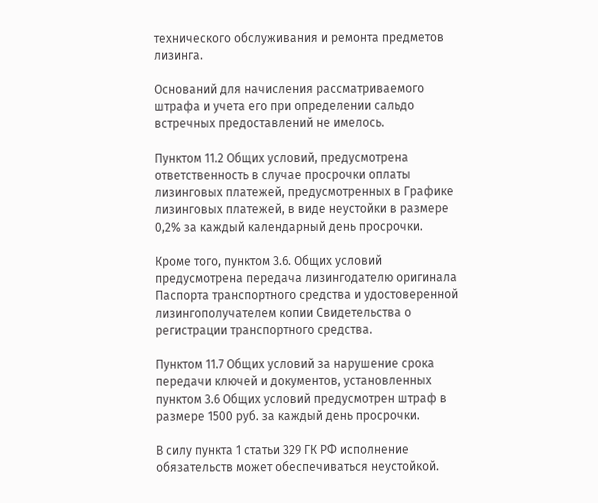технического обслуживания и ремонта предметов лизинга.

Оснований для начисления рассматриваемого штрафа и учета его при определении сальдо встречных предоставлений не имелось.

Пунктом 11.2 Общих условий, предусмотрена ответственность в случае просрочки оплаты лизинговых платежей, предусмотренных в Графике лизинговых платежей, в виде неустойки в размере 0,2% за каждый календарный день просрочки.

Кроме того, пунктом 3.6. Общих условий предусмотрена передача лизингодателю оригинала Паспорта транспортного средства и удостоверенной лизингополучателем копии Свидетельства о регистрации транспортного средства.

Пунктом 11.7 Общих условий за нарушение срока передачи ключей и документов, установленных пунктом 3.6 Общих условий предусмотрен штраф в размере 1500 руб. за каждый день просрочки.

В силу пункта 1 статьи 329 ГК РФ исполнение обязательств может обеспечиваться неустойкой.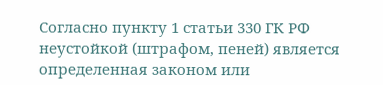Согласно пункту 1 статьи 330 ГК РФ неустойкой (штрафом, пеней) является определенная законом или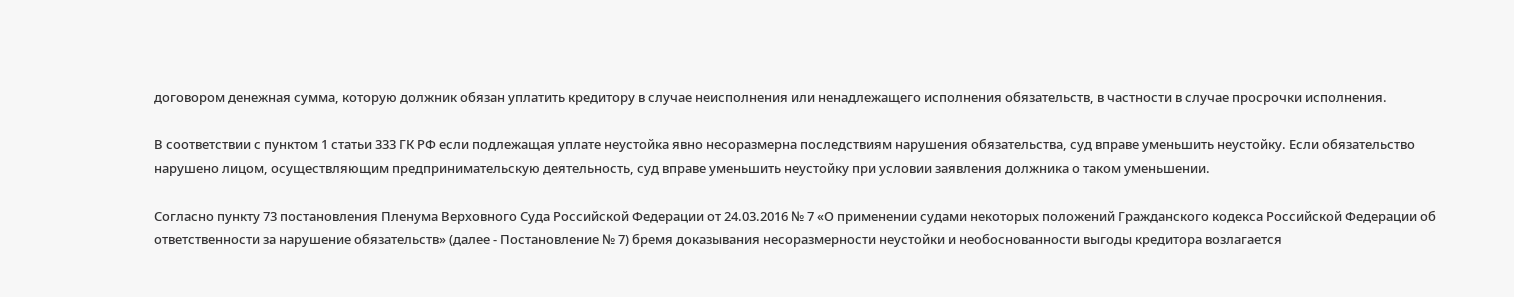договором денежная сумма, которую должник обязан уплатить кредитору в случае неисполнения или ненадлежащего исполнения обязательств, в частности в случае просрочки исполнения.

В соответствии с пунктом 1 статьи 333 ГК РФ если подлежащая уплате неустойка явно несоразмерна последствиям нарушения обязательства, суд вправе уменьшить неустойку. Если обязательство нарушено лицом, осуществляющим предпринимательскую деятельность, суд вправе уменьшить неустойку при условии заявления должника о таком уменьшении.

Согласно пункту 73 постановления Пленума Верховного Суда Российской Федерации от 24.03.2016 № 7 «О применении судами некоторых положений Гражданского кодекса Российской Федерации об ответственности за нарушение обязательств» (далее - Постановление № 7) бремя доказывания несоразмерности неустойки и необоснованности выгоды кредитора возлагается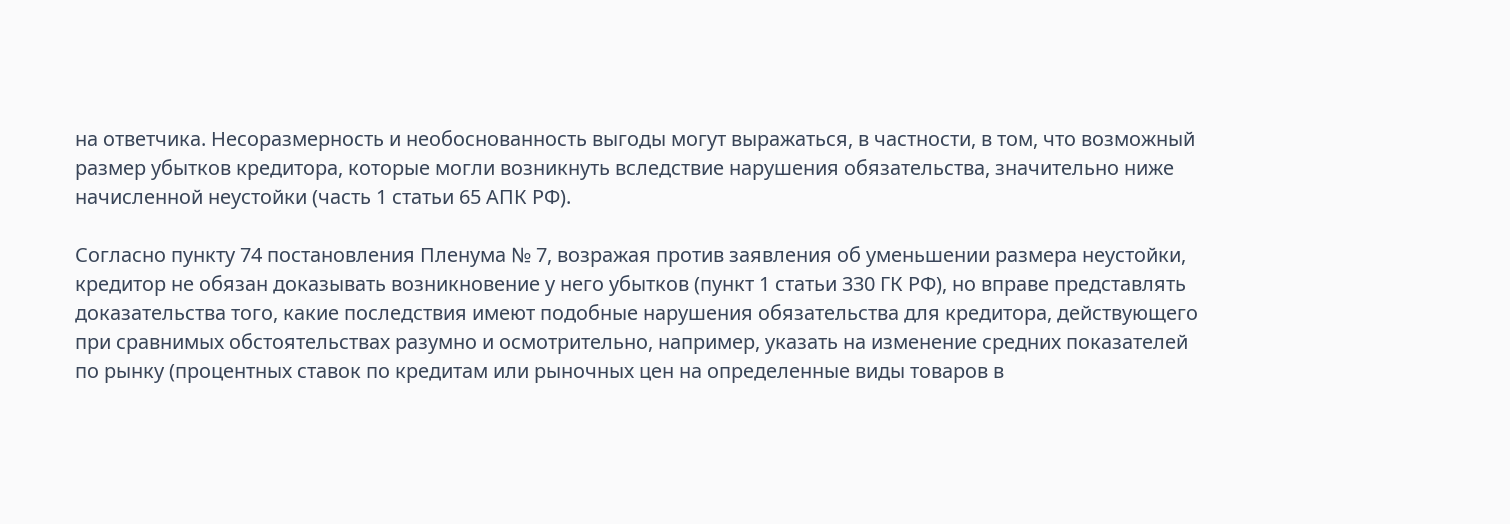на ответчика. Несоразмерность и необоснованность выгоды могут выражаться, в частности, в том, что возможный размер убытков кредитора, которые могли возникнуть вследствие нарушения обязательства, значительно ниже начисленной неустойки (часть 1 статьи 65 АПК РФ).

Согласно пункту 74 постановления Пленума № 7, возражая против заявления об уменьшении размера неустойки, кредитор не обязан доказывать возникновение у него убытков (пункт 1 статьи 330 ГК РФ), но вправе представлять доказательства того, какие последствия имеют подобные нарушения обязательства для кредитора, действующего при сравнимых обстоятельствах разумно и осмотрительно, например, указать на изменение средних показателей по рынку (процентных ставок по кредитам или рыночных цен на определенные виды товаров в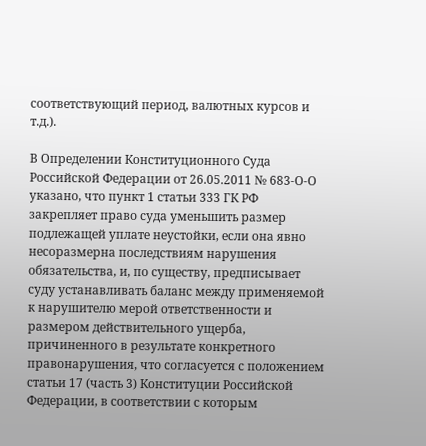соответствующий период, валютных курсов и т.д.).

В Определении Конституционного Суда Российской Федерации от 26.05.2011 № 683-О-О указано, что пункт 1 статьи 333 ГК РФ закрепляет право суда уменьшить размер подлежащей уплате неустойки, если она явно несоразмерна последствиям нарушения обязательства, и, по существу, предписывает суду устанавливать баланс между применяемой к нарушителю мерой ответственности и размером действительного ущерба, причиненного в результате конкретного правонарушения, что согласуется с положением статьи 17 (часть 3) Конституции Российской Федерации, в соответствии с которым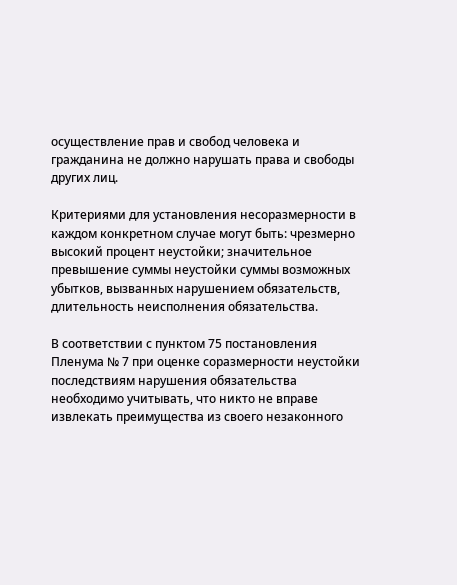осуществление прав и свобод человека и гражданина не должно нарушать права и свободы других лиц.

Критериями для установления несоразмерности в каждом конкретном случае могут быть: чрезмерно высокий процент неустойки; значительное превышение суммы неустойки суммы возможных убытков, вызванных нарушением обязательств, длительность неисполнения обязательства.

В соответствии с пунктом 75 постановления Пленума № 7 при оценке соразмерности неустойки последствиям нарушения обязательства необходимо учитывать, что никто не вправе извлекать преимущества из своего незаконного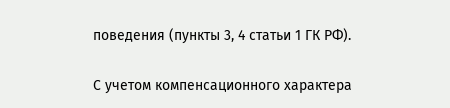поведения (пункты 3, 4 статьи 1 ГК РФ).

С учетом компенсационного характера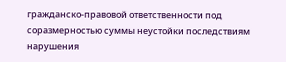гражданско-правовой ответственности под соразмерностью суммы неустойки последствиям нарушения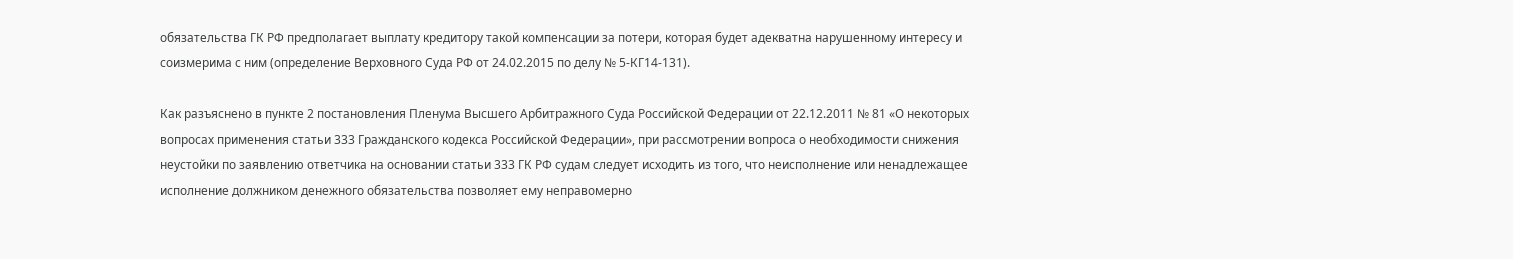обязательства ГК РФ предполагает выплату кредитору такой компенсации за потери, которая будет адекватна нарушенному интересу и соизмерима с ним (определение Верховного Суда РФ от 24.02.2015 по делу № 5-КГ14-131).

Как разъяснено в пункте 2 постановления Пленума Высшего Арбитражного Суда Российской Федерации от 22.12.2011 № 81 «О некоторых вопросах применения статьи 333 Гражданского кодекса Российской Федерации», при рассмотрении вопроса о необходимости снижения неустойки по заявлению ответчика на основании статьи 333 ГК РФ судам следует исходить из того, что неисполнение или ненадлежащее исполнение должником денежного обязательства позволяет ему неправомерно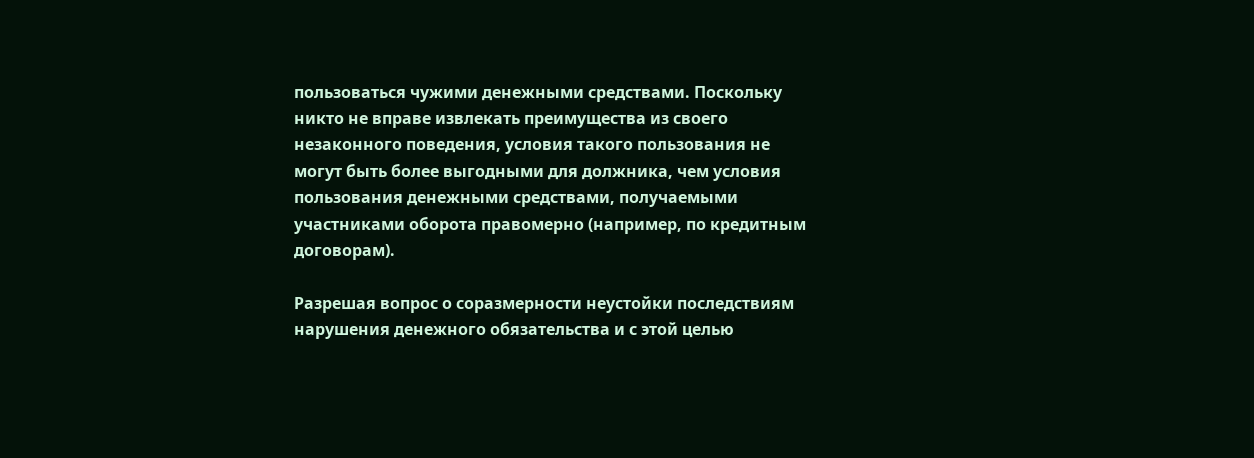пользоваться чужими денежными средствами. Поскольку никто не вправе извлекать преимущества из своего незаконного поведения, условия такого пользования не могут быть более выгодными для должника, чем условия пользования денежными средствами, получаемыми участниками оборота правомерно (например, по кредитным договорам).

Разрешая вопрос о соразмерности неустойки последствиям нарушения денежного обязательства и с этой целью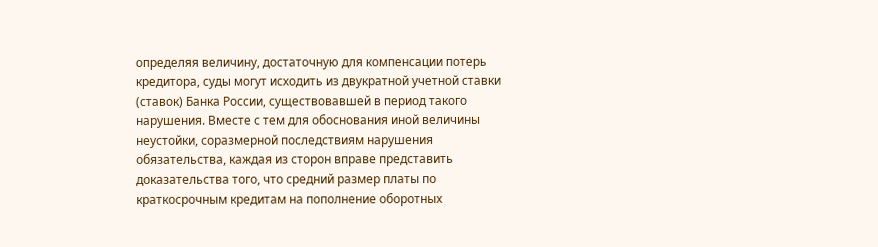определяя величину, достаточную для компенсации потерь кредитора, суды могут исходить из двукратной учетной ставки (ставок) Банка России, существовавшей в период такого нарушения. Вместе с тем для обоснования иной величины неустойки, соразмерной последствиям нарушения обязательства, каждая из сторон вправе представить доказательства того, что средний размер платы по краткосрочным кредитам на пополнение оборотных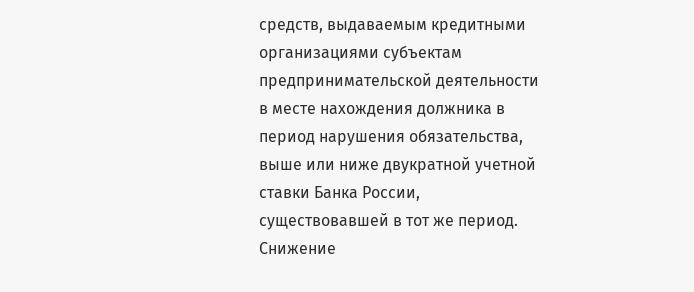средств, выдаваемым кредитными организациями субъектам предпринимательской деятельности в месте нахождения должника в период нарушения обязательства, выше или ниже двукратной учетной ставки Банка России, существовавшей в тот же период. Снижение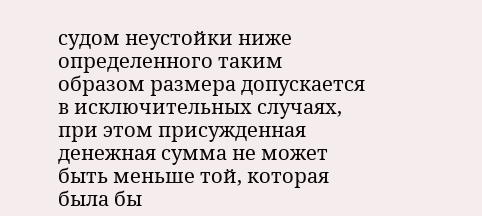судом неустойки ниже определенного таким образом размера допускается в исключительных случаях, при этом присужденная денежная сумма не может быть меньше той, которая была бы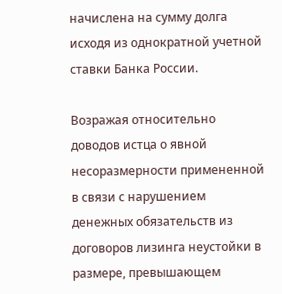начислена на сумму долга исходя из однократной учетной ставки Банка России.

Возражая относительно доводов истца о явной несоразмерности примененной в связи с нарушением денежных обязательств из договоров лизинга неустойки в размере, превышающем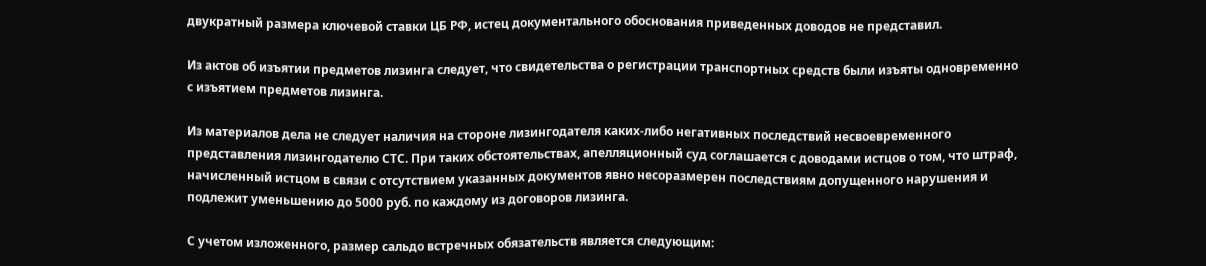двукратный размера ключевой ставки ЦБ РФ, истец документального обоснования приведенных доводов не представил.

Из актов об изъятии предметов лизинга следует, что свидетельства о регистрации транспортных средств были изъяты одновременно с изъятием предметов лизинга.

Из материалов дела не следует наличия на стороне лизингодателя каких-либо негативных последствий несвоевременного представления лизингодателю СТС. При таких обстоятельствах, апелляционный суд соглашается с доводами истцов о том, что штраф, начисленный истцом в связи с отсутствием указанных документов явно несоразмерен последствиям допущенного нарушения и подлежит уменьшению до 5000 руб. по каждому из договоров лизинга.

С учетом изложенного, размер сальдо встречных обязательств является следующим: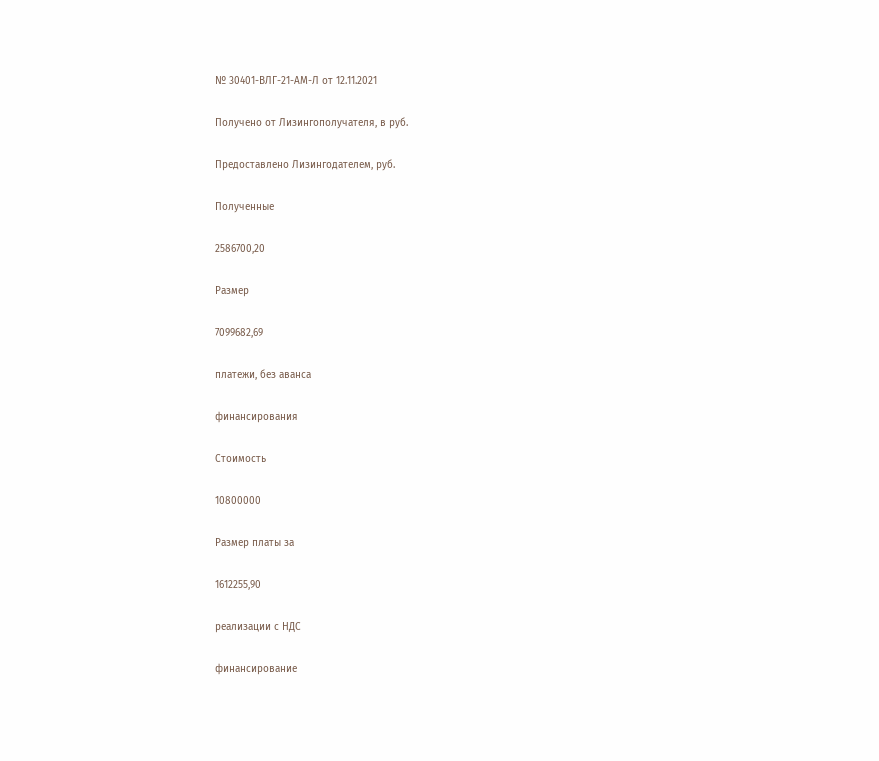№ 30401-ВЛГ-21-АМ-Л от 12.11.2021

Получено от Лизингополучателя, в руб.

Предоставлено Лизингодателем, руб.

Полученные

2586700,20

Размер

7099682,69

платежи, без аванса

финансирования

Стоимость

10800000

Размер платы за

1612255,90

реализации с НДС

финансирование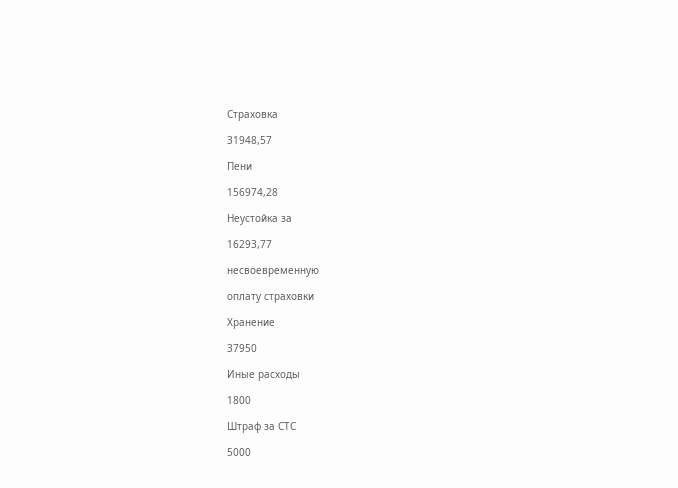Страховка

31948,57

Пени

156974,28

Неустойка за

16293,77

несвоевременную

оплату страховки

Хранение

37950

Иные расходы

1800

Штраф за СТС

5000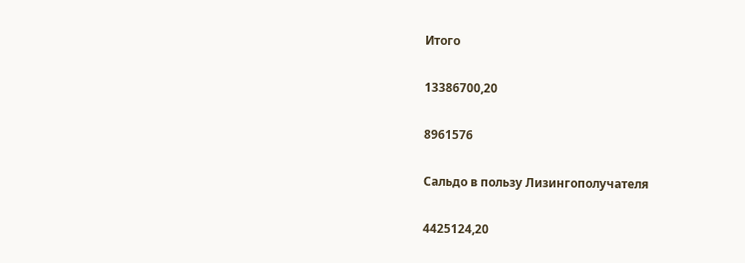Итого

13386700,20

8961576

Сальдо в пользу Лизингополучателя

4425124,20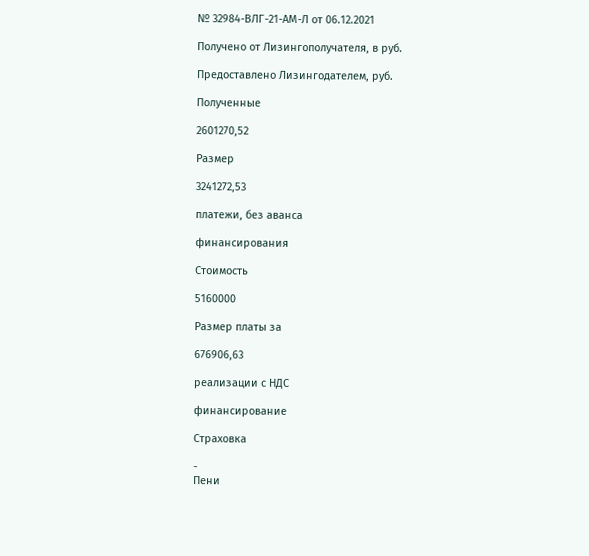№ 32984-ВЛГ-21-АМ-Л от 06.12.2021

Получено от Лизингополучателя, в руб.

Предоставлено Лизингодателем, руб.

Полученные

2601270,52

Размер

3241272,53

платежи, без аванса

финансирования

Стоимость

5160000

Размер платы за

676906,63

реализации с НДС

финансирование

Страховка

-
Пени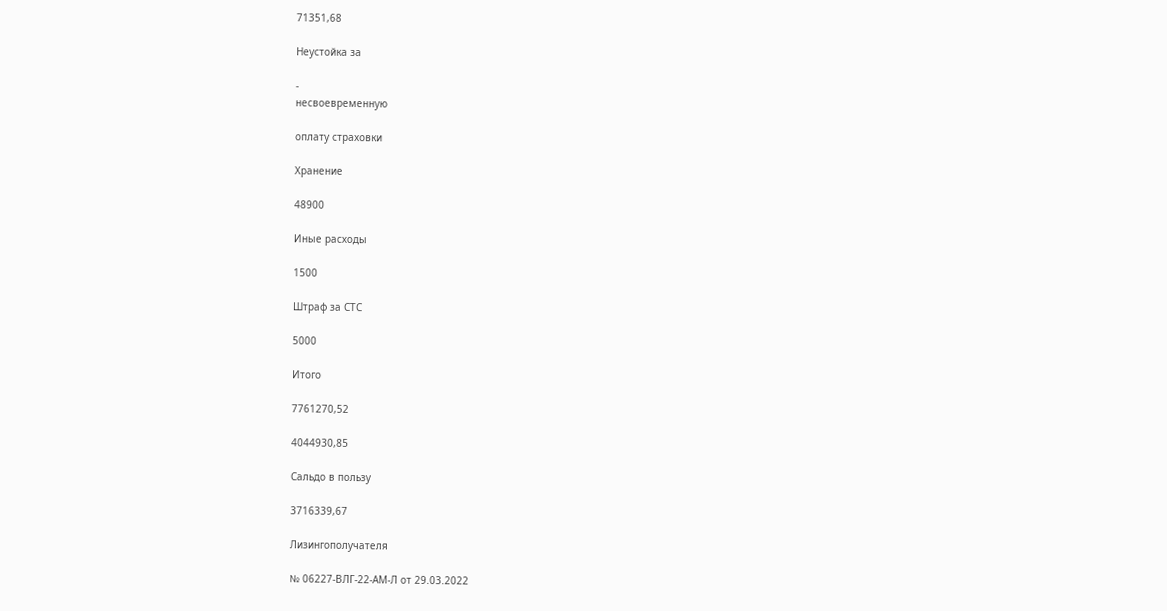71351,68

Неустойка за

-
несвоевременную

оплату страховки

Хранение

48900

Иные расходы

1500

Штраф за СТС

5000

Итого

7761270,52

4044930,85

Сальдо в пользу

3716339,67

Лизингополучателя

№ 06227-ВЛГ-22-АМ-Л от 29.03.2022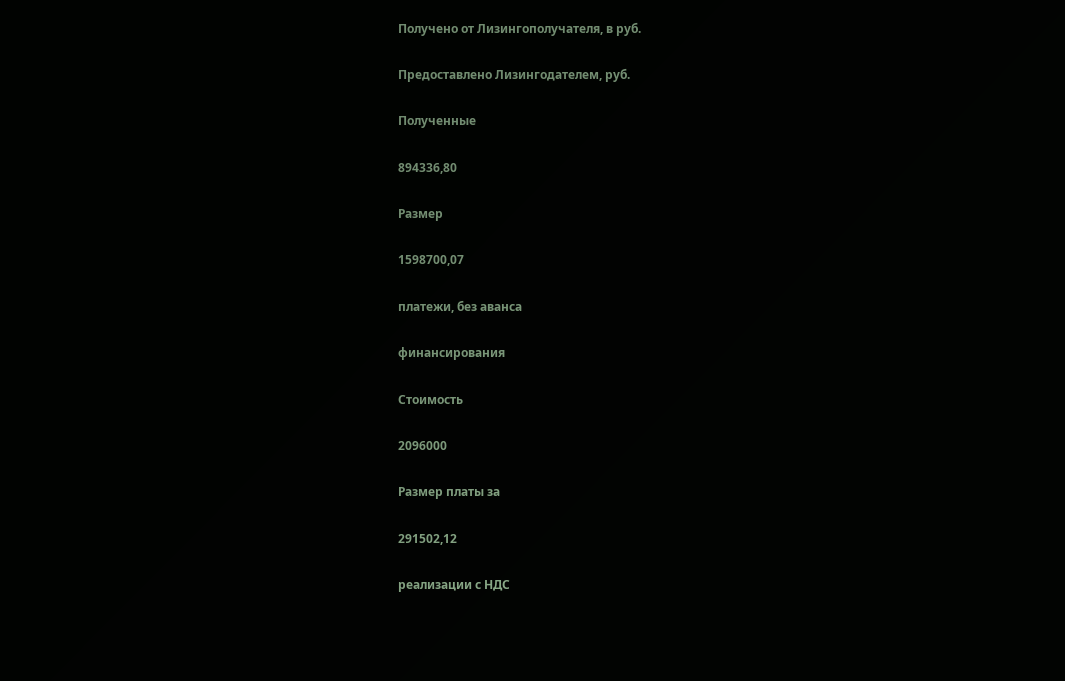Получено от Лизингополучателя, в руб.

Предоставлено Лизингодателем, руб.

Полученные

894336,80

Размер

1598700,07

платежи, без аванса

финансирования

Стоимость

2096000

Размер платы за

291502,12

реализации с НДС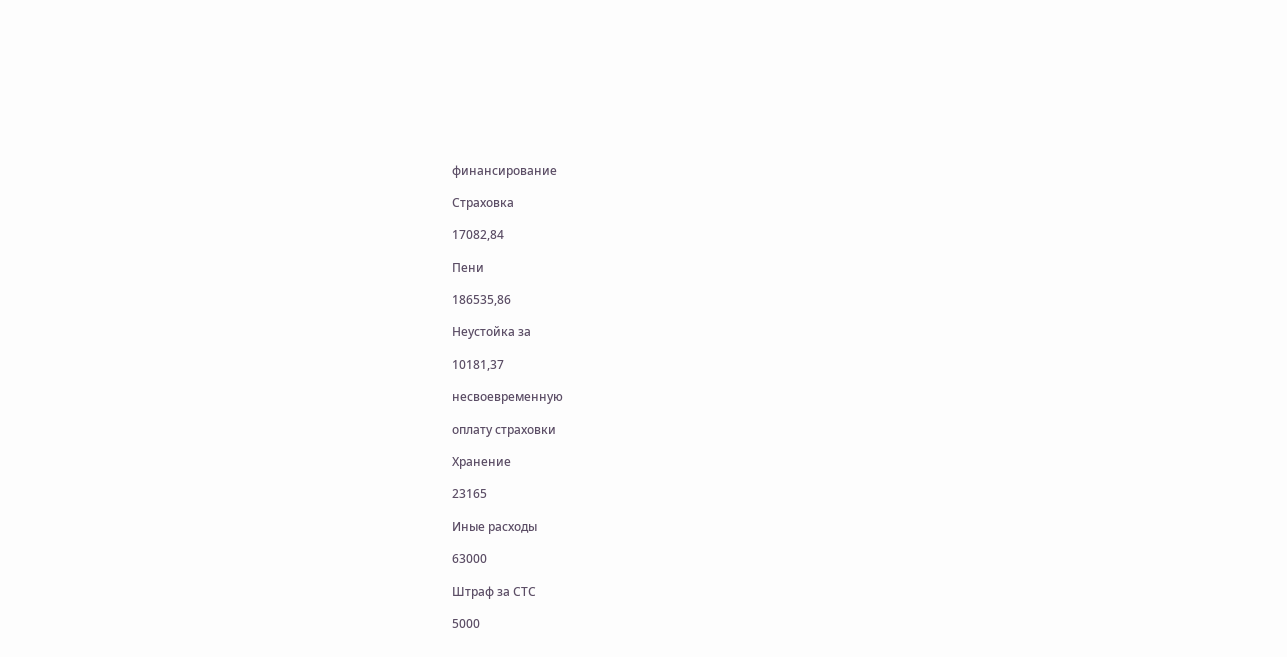финансирование

Страховка

17082,84

Пени

186535,86

Неустойка за

10181,37

несвоевременную

оплату страховки

Хранение

23165

Иные расходы

63000

Штраф за СТС

5000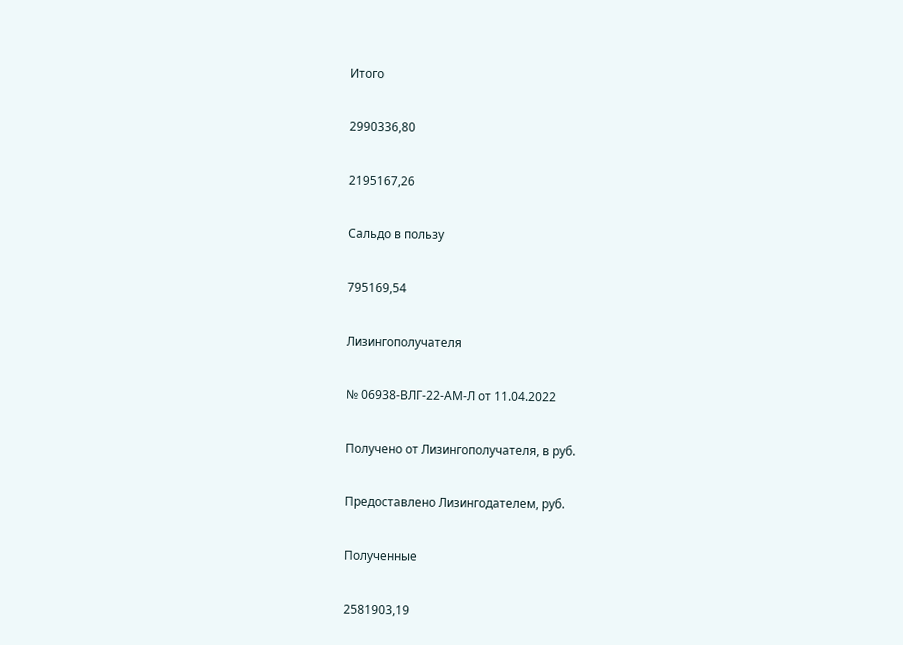Итого

2990336,80

2195167,26

Сальдо в пользу

795169,54

Лизингополучателя

№ 06938-ВЛГ-22-АМ-Л от 11.04.2022

Получено от Лизингополучателя, в руб.

Предоставлено Лизингодателем, руб.

Полученные

2581903,19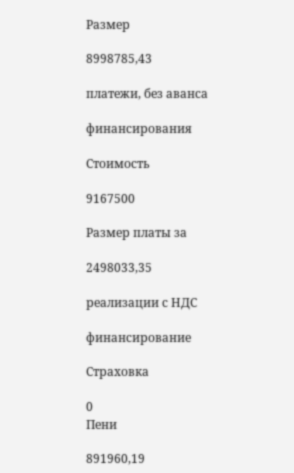Размер

8998785,43

платежи, без аванса

финансирования

Стоимость

9167500

Размер платы за

2498033,35

реализации с НДС

финансирование

Страховка

0
Пени

891960,19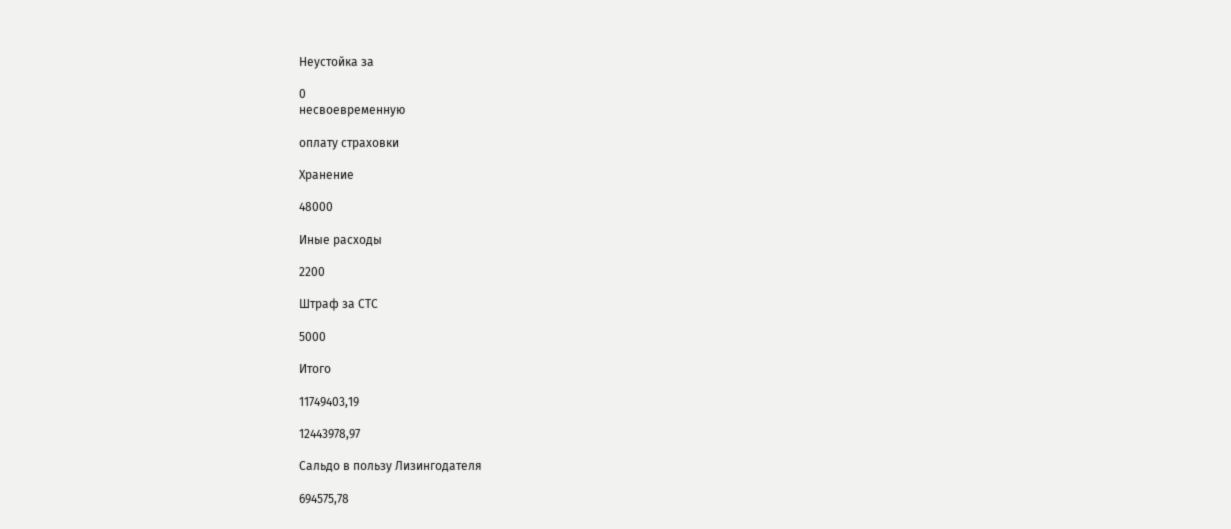Неустойка за

0
несвоевременную

оплату страховки

Хранение

48000

Иные расходы

2200

Штраф за СТС

5000

Итого

11749403,19

12443978,97

Сальдо в пользу Лизингодателя

694575,78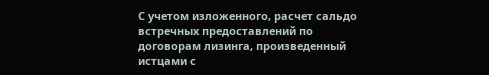С учетом изложенного, расчет сальдо встречных предоставлений по договорам лизинга, произведенный истцами с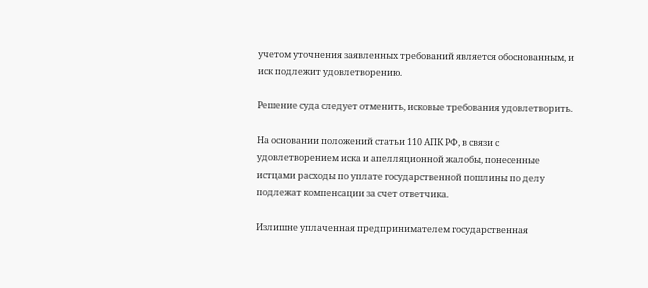учетом уточнения заявленных требований является обоснованным, и иск подлежит удовлетворению.

Решение суда следует отменить, исковые требования удовлетворить.

На основании положений статьи 110 АПК РФ, в связи с удовлетворением иска и апелляционной жалобы, понесенные истцами расходы по уплате государственной пошлины по делу подлежат компенсации за счет ответчика.

Излишне уплаченная предпринимателем государственная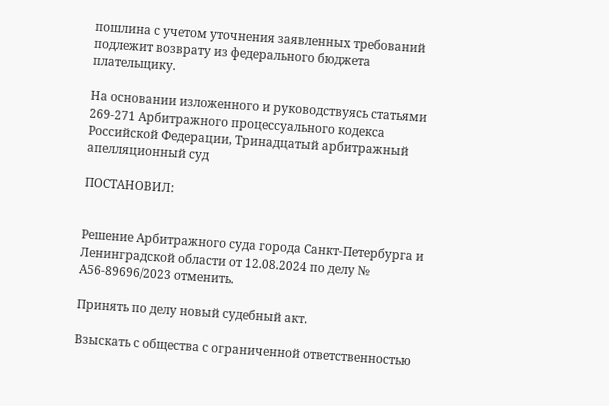пошлина с учетом уточнения заявленных требований подлежит возврату из федерального бюджета плательщику.

На основании изложенного и руководствуясь статьями 269-271 Арбитражного процессуального кодекса Российской Федерации, Тринадцатый арбитражный апелляционный суд

ПОСТАНОВИЛ:


Решение Арбитражного суда города Санкт-Петербурга и Ленинградской области от 12.08.2024 по делу № А56-89696/2023 отменить.

Принять по делу новый судебный акт.

Взыскать с общества с ограниченной ответственностью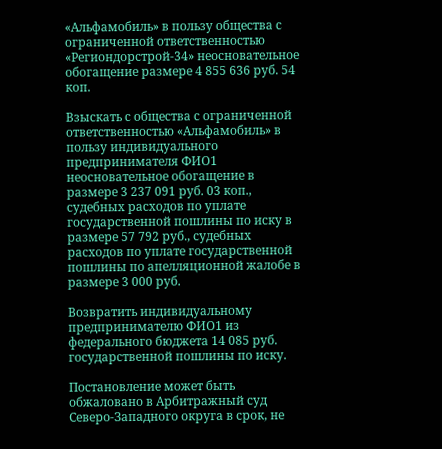«Альфамобиль» в пользу общества с ограниченной ответственностью «Региондорстрой-34» неосновательное обогащение размере 4 855 636 руб. 54 коп.

Взыскать с общества с ограниченной ответственностью «Альфамобиль» в пользу индивидуального предпринимателя ФИО1 неосновательное обогащение в размере 3 237 091 руб. 03 коп., судебных расходов по уплате государственной пошлины по иску в размере 57 792 руб., судебных расходов по уплате государственной пошлины по апелляционной жалобе в размере 3 000 руб.

Возвратить индивидуальному предпринимателю ФИО1 из федерального бюджета 14 085 руб. государственной пошлины по иску.

Постановление может быть обжаловано в Арбитражный суд Северо-Западного округа в срок, не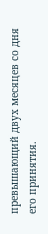превышающий двух месяцев со дня его принятия.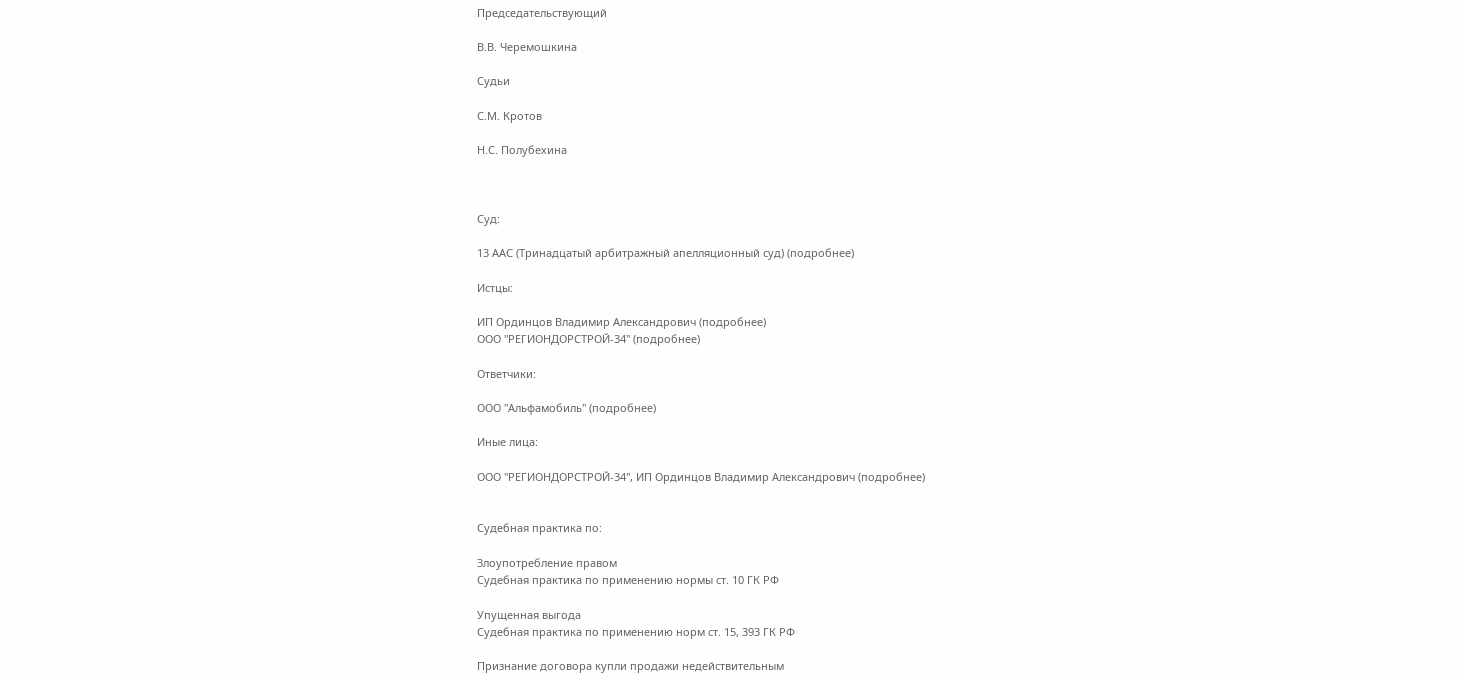Председательствующий

В.В. Черемошкина

Судьи

С.М. Кротов

Н.С. Полубехина



Суд:

13 ААС (Тринадцатый арбитражный апелляционный суд) (подробнее)

Истцы:

ИП Ординцов Владимир Александрович (подробнее)
ООО "РЕГИОНДОРСТРОЙ-34" (подробнее)

Ответчики:

ООО "Альфамобиль" (подробнее)

Иные лица:

ООО "РЕГИОНДОРСТРОЙ-34", ИП Ординцов Владимир Александрович (подробнее)


Судебная практика по:

Злоупотребление правом
Судебная практика по применению нормы ст. 10 ГК РФ

Упущенная выгода
Судебная практика по применению норм ст. 15, 393 ГК РФ

Признание договора купли продажи недействительным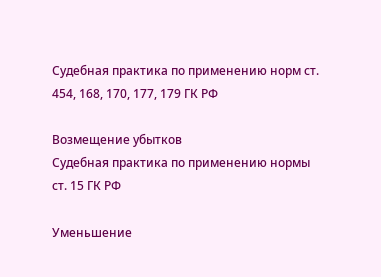Судебная практика по применению норм ст. 454, 168, 170, 177, 179 ГК РФ

Возмещение убытков
Судебная практика по применению нормы ст. 15 ГК РФ

Уменьшение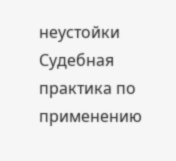неустойки
Судебная практика по применению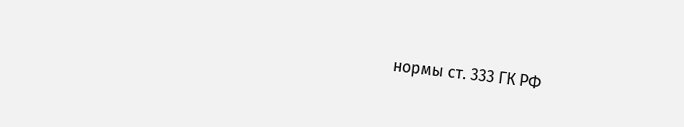нормы ст. 333 ГК РФ